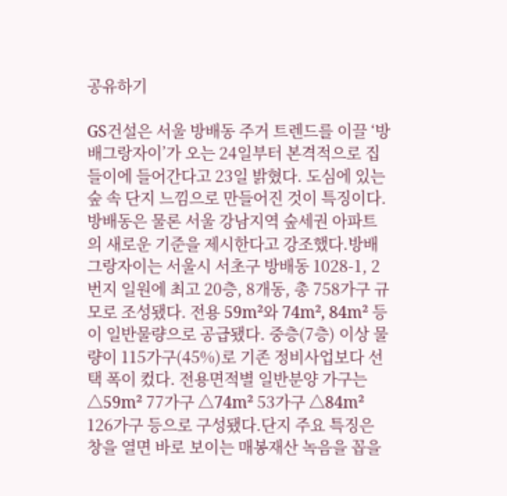공유하기

GS건설은 서울 방배동 주거 트렌드를 이끌 ‘방배그랑자이’가 오는 24일부터 본격적으로 집들이에 들어간다고 23일 밝혔다. 도심에 있는 숲 속 단지 느낌으로 만들어진 것이 특징이다. 방배동은 물론 서울 강남지역 숲세권 아파트의 새로운 기준을 제시한다고 강조했다.방배그랑자이는 서울시 서초구 방배동 1028-1, 2번지 일원에 최고 20층, 8개동, 총 758가구 규모로 조성됐다. 전용 59m²와 74m², 84m² 등이 일반물량으로 공급됐다. 중층(7층) 이상 물량이 115가구(45%)로 기존 정비사업보다 선택 폭이 컸다. 전용면적별 일반분양 가구는 △59m² 77가구 △74m² 53가구 △84m² 126가구 등으로 구성됐다.단지 주요 특징은 창을 열면 바로 보이는 매봉재산 녹음을 꼽을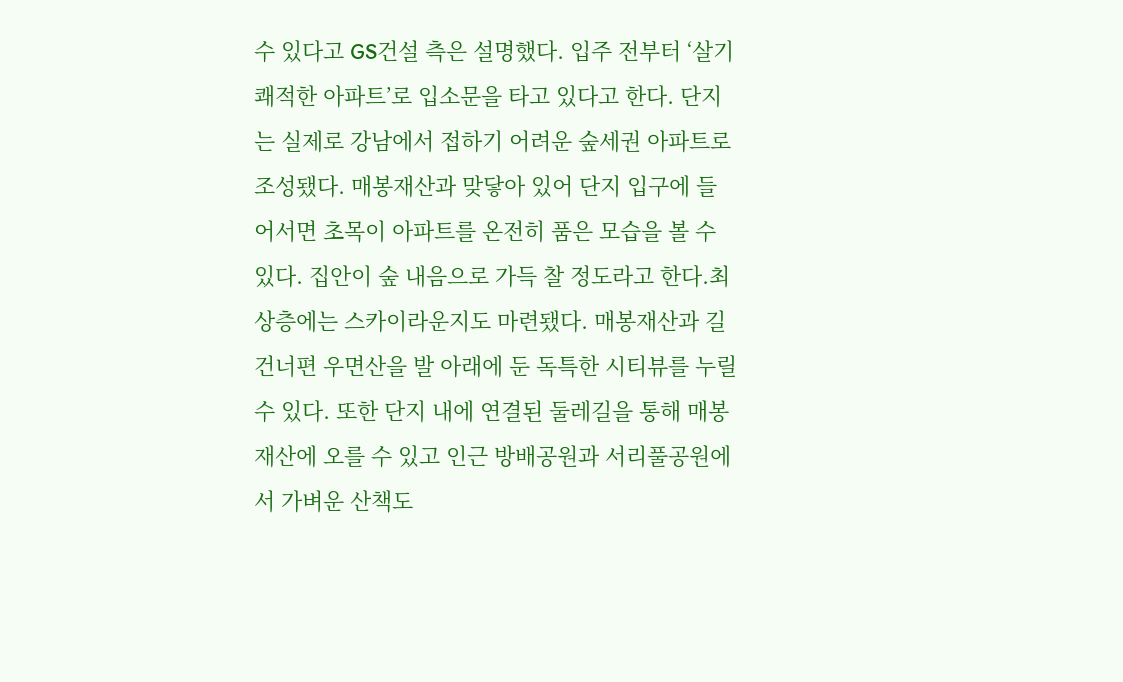수 있다고 GS건설 측은 설명했다. 입주 전부터 ‘살기 쾌적한 아파트’로 입소문을 타고 있다고 한다. 단지는 실제로 강남에서 접하기 어려운 숲세권 아파트로 조성됐다. 매봉재산과 맞닿아 있어 단지 입구에 들어서면 초목이 아파트를 온전히 품은 모습을 볼 수 있다. 집안이 숲 내음으로 가득 찰 정도라고 한다.최상층에는 스카이라운지도 마련됐다. 매봉재산과 길 건너편 우면산을 발 아래에 둔 독특한 시티뷰를 누릴 수 있다. 또한 단지 내에 연결된 둘레길을 통해 매봉재산에 오를 수 있고 인근 방배공원과 서리풀공원에서 가벼운 산책도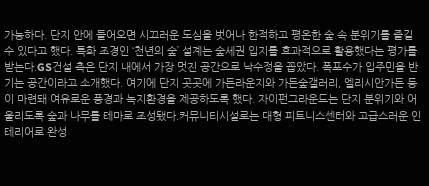가능하다. 단지 안에 들어오면 시끄러운 도심을 벗어나 한적하고 평온한 숲 속 분위기를 즐길 수 있다고 했다. 특화 조경인 ‘천년의 숲’ 설계는 숲세권 입지를 효과적으로 활용했다는 평가를 받는다.GS건설 측은 단지 내에서 가장 멋진 공간으로 낙수정을 꼽았다. 폭포수가 입주민을 반기는 공간이라고 소개했다. 여기에 단지 곳곳에 가든라운지와 가든숲갤러리, 엘리시안가든 등이 마련돼 여유로운 풍경과 녹지환경을 제공하도록 했다. 자이펀그라운드는 단지 분위기와 어울리도록 숲과 나무를 테마로 조성됐다.커뮤니티시설로는 대형 피트니스센터와 고급스러운 인테리어로 완성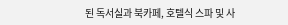된 독서실과 북카페, 호텔식 스파 및 사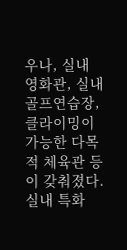우나, 실내 영화관, 실내 골프연습장, 클라이밍이 가능한 다목적 체육관 등이 갖춰졌다.실내 특화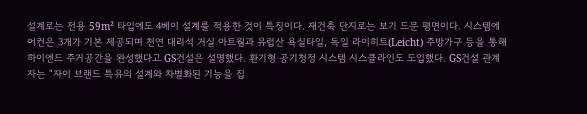설계로는 전용 59m² 타입에도 4베이 설계를 적용한 것이 특징이다. 재건축 단지로는 보기 드문 평면이다. 시스템에어컨은 3개가 기본 제공되며 천연 대리석 거실 아트월과 유럽산 욕실타일, 독일 라이히트(Leicht) 주방가구 등을 통해 하이엔드 주거공간을 완성했다고 GS건설은 설명했다. 환기형 공기청정 시스템 시스클라인도 도입했다. GS건설 관계자는 “자이 브랜드 특유의 설계와 차별화된 기능을 집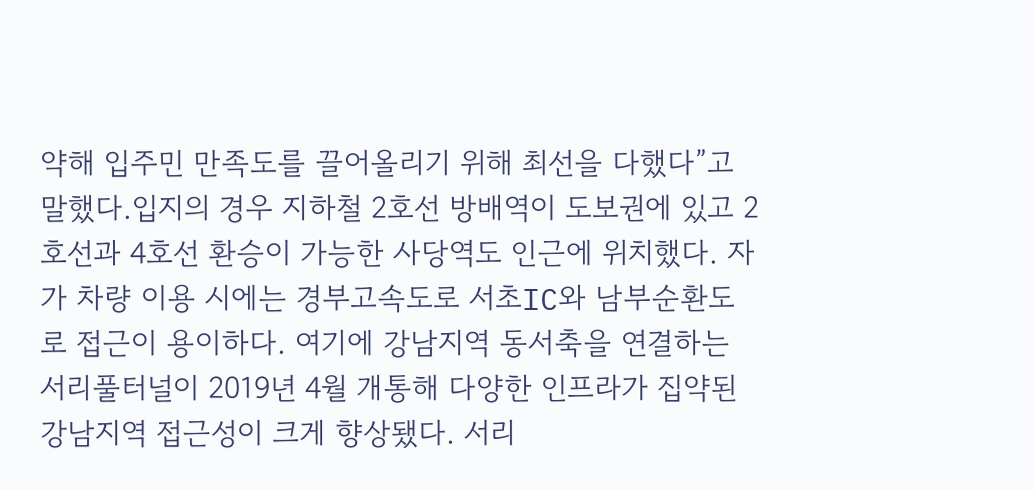약해 입주민 만족도를 끌어올리기 위해 최선을 다했다”고 말했다.입지의 경우 지하철 2호선 방배역이 도보권에 있고 2호선과 4호선 환승이 가능한 사당역도 인근에 위치했다. 자가 차량 이용 시에는 경부고속도로 서초IC와 남부순환도로 접근이 용이하다. 여기에 강남지역 동서축을 연결하는 서리풀터널이 2019년 4월 개통해 다양한 인프라가 집약된 강남지역 접근성이 크게 향상됐다. 서리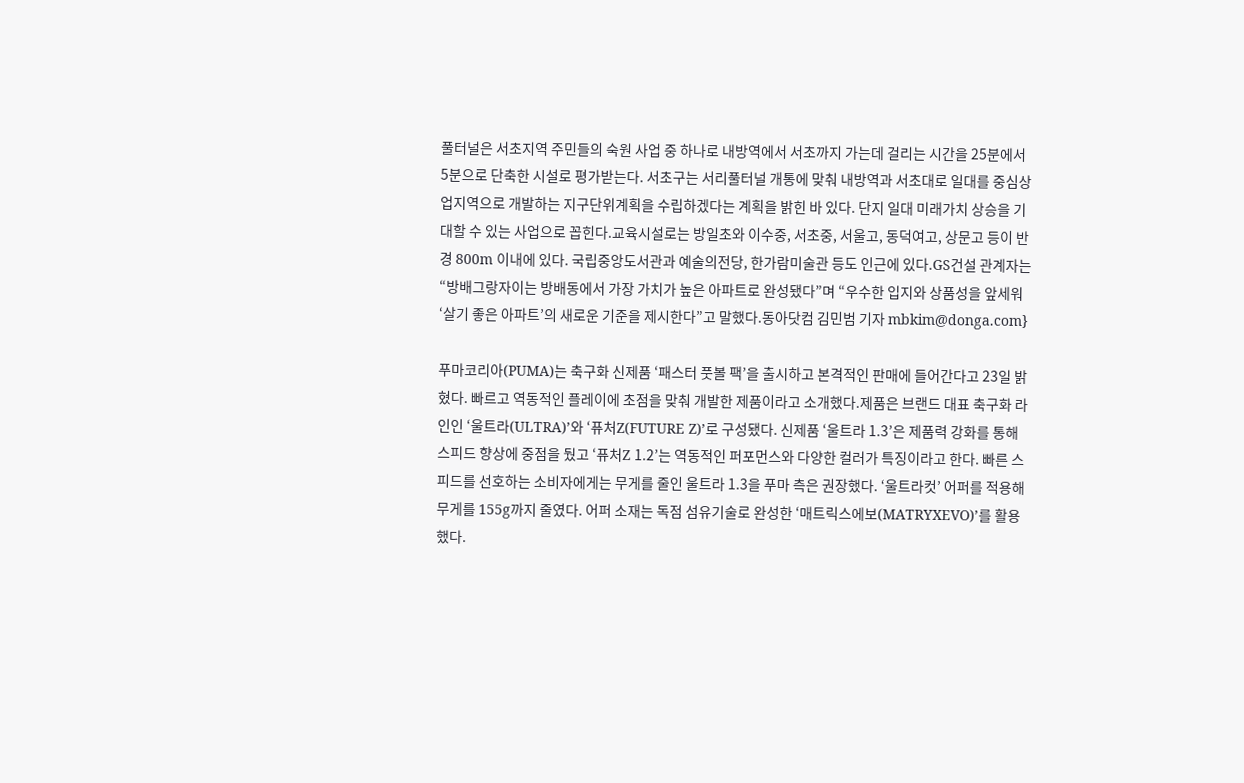풀터널은 서초지역 주민들의 숙원 사업 중 하나로 내방역에서 서초까지 가는데 걸리는 시간을 25분에서 5분으로 단축한 시설로 평가받는다. 서초구는 서리풀터널 개통에 맞춰 내방역과 서초대로 일대를 중심상업지역으로 개발하는 지구단위계획을 수립하겠다는 계획을 밝힌 바 있다. 단지 일대 미래가치 상승을 기대할 수 있는 사업으로 꼽힌다.교육시설로는 방일초와 이수중, 서초중, 서울고, 동덕여고, 상문고 등이 반경 800m 이내에 있다. 국립중앙도서관과 예술의전당, 한가람미술관 등도 인근에 있다.GS건설 관계자는 “방배그랑자이는 방배동에서 가장 가치가 높은 아파트로 완성됐다”며 “우수한 입지와 상품성을 앞세워 ‘살기 좋은 아파트’의 새로운 기준을 제시한다”고 말했다.동아닷컴 김민범 기자 mbkim@donga.com}

푸마코리아(PUMA)는 축구화 신제품 ‘패스터 풋볼 팩’을 출시하고 본격적인 판매에 들어간다고 23일 밝혔다. 빠르고 역동적인 플레이에 초점을 맞춰 개발한 제품이라고 소개했다.제품은 브랜드 대표 축구화 라인인 ‘울트라(ULTRA)’와 ‘퓨처Z(FUTURE Z)’로 구성됐다. 신제품 ‘울트라 1.3’은 제품력 강화를 통해 스피드 향상에 중점을 뒀고 ‘퓨처Z 1.2’는 역동적인 퍼포먼스와 다양한 컬러가 특징이라고 한다. 빠른 스피드를 선호하는 소비자에게는 무게를 줄인 울트라 1.3을 푸마 측은 권장했다. ‘울트라컷’ 어퍼를 적용해 무게를 155g까지 줄였다. 어퍼 소재는 독점 섬유기술로 완성한 ‘매트릭스에보(MATRYXEVO)’를 활용했다.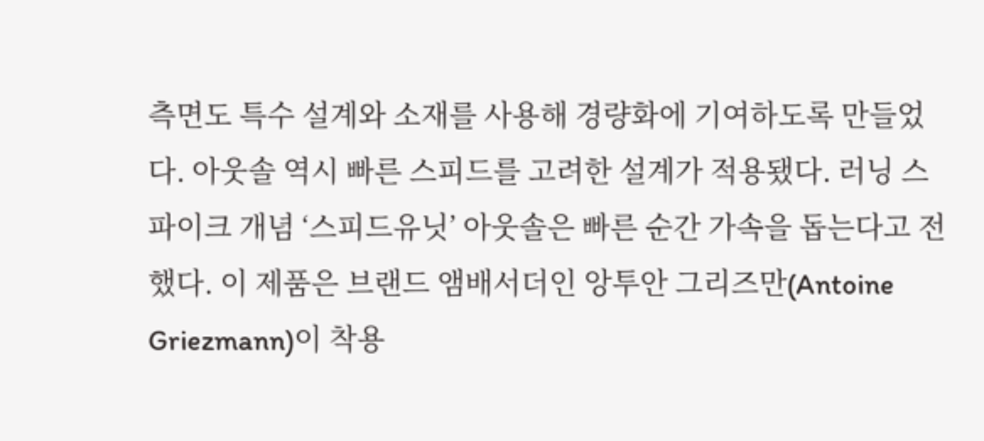측면도 특수 설계와 소재를 사용해 경량화에 기여하도록 만들었다. 아웃솔 역시 빠른 스피드를 고려한 설계가 적용됐다. 러닝 스파이크 개념 ‘스피드유닛’ 아웃솔은 빠른 순간 가속을 돕는다고 전했다. 이 제품은 브랜드 앰배서더인 앙투안 그리즈만(Antoine Griezmann)이 착용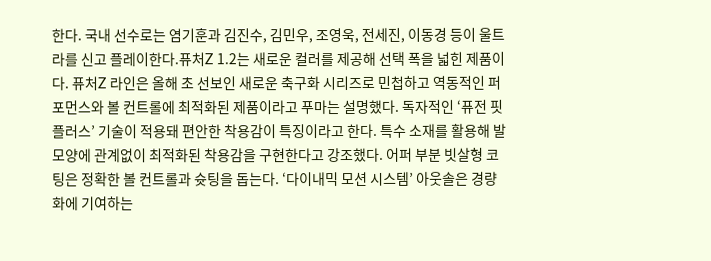한다. 국내 선수로는 염기훈과 김진수, 김민우, 조영욱, 전세진, 이동경 등이 울트라를 신고 플레이한다.퓨처Z 1.2는 새로운 컬러를 제공해 선택 폭을 넓힌 제품이다. 퓨처Z 라인은 올해 초 선보인 새로운 축구화 시리즈로 민첩하고 역동적인 퍼포먼스와 볼 컨트롤에 최적화된 제품이라고 푸마는 설명했다. 독자적인 ‘퓨전 핏 플러스’ 기술이 적용돼 편안한 착용감이 특징이라고 한다. 특수 소재를 활용해 발 모양에 관계없이 최적화된 착용감을 구현한다고 강조했다. 어퍼 부분 빗살형 코팅은 정확한 볼 컨트롤과 슛팅을 돕는다. ‘다이내믹 모션 시스템’ 아웃솔은 경량화에 기여하는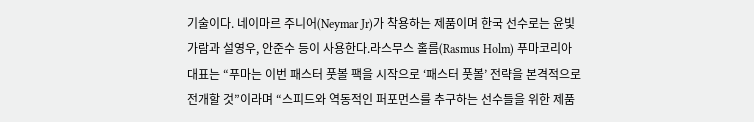기술이다. 네이마르 주니어(Neymar Jr)가 착용하는 제품이며 한국 선수로는 윤빛가람과 설영우, 안준수 등이 사용한다.라스무스 홀름(Rasmus Holm) 푸마코리아 대표는 “푸마는 이번 패스터 풋볼 팩을 시작으로 ‘패스터 풋볼’ 전략을 본격적으로 전개할 것”이라며 “스피드와 역동적인 퍼포먼스를 추구하는 선수들을 위한 제품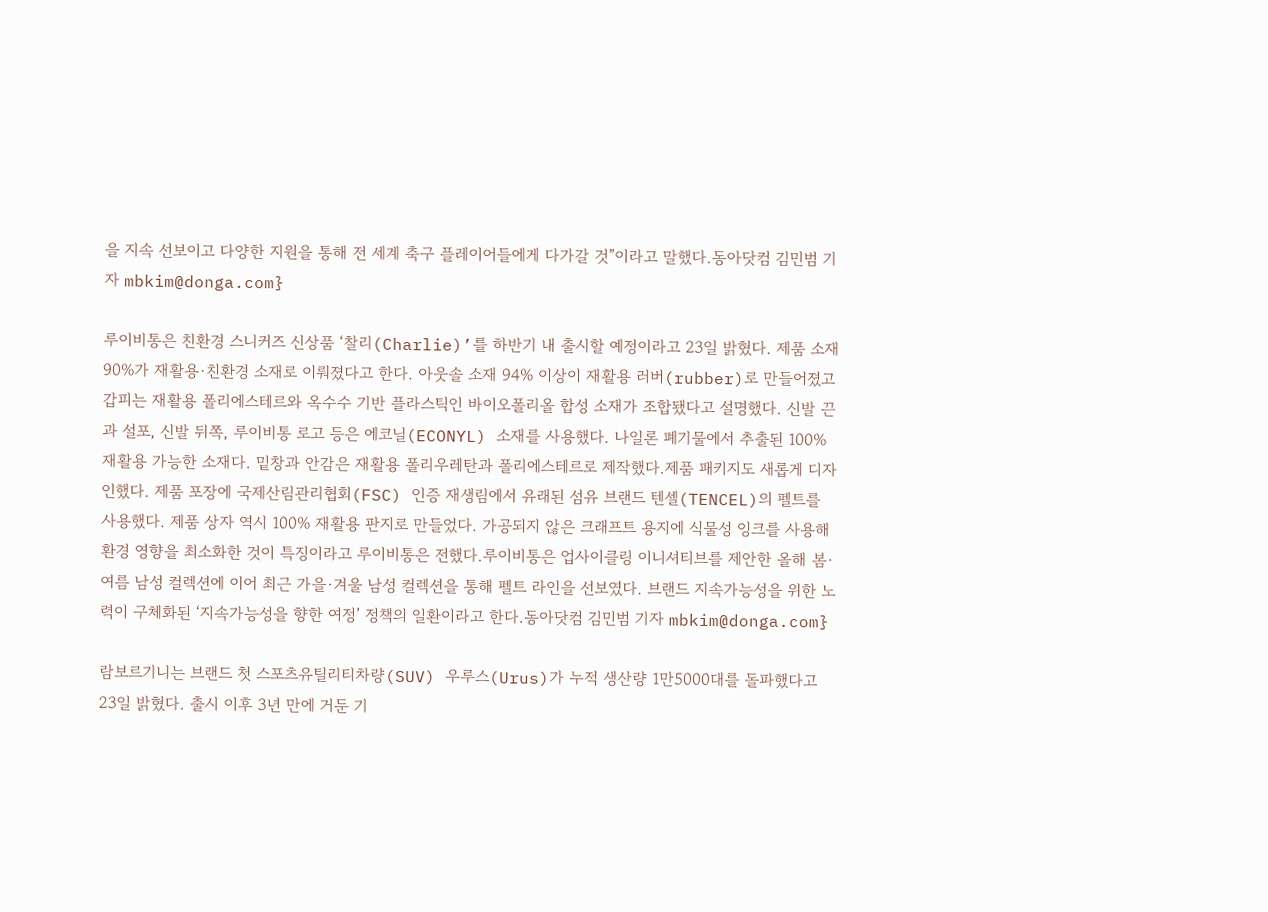을 지속 선보이고 다양한 지원을 통해 전 세계 축구 플레이어들에게 다가갈 것”이라고 말했다.동아닷컴 김민범 기자 mbkim@donga.com}

루이비통은 친환경 스니커즈 신상품 ‘찰리(Charlie)’를 하반기 내 출시할 예정이라고 23일 밝혔다. 제품 소재 90%가 재활용·친환경 소재로 이뤄졌다고 한다. 아웃솔 소재 94% 이상이 재활용 러버(rubber)로 만들어졌고 갑피는 재활용 폴리에스테르와 옥수수 기반 플라스틱인 바이오폴리올 합성 소재가 조합됐다고 설명했다. 신발 끈과 설포, 신발 뒤쪽, 루이비통 로고 등은 에코닐(ECONYL) 소재를 사용했다. 나일론 폐기물에서 추출된 100% 재활용 가능한 소재다. 밑창과 안감은 재활용 폴리우레탄과 폴리에스테르로 제작했다.제품 패키지도 새롭게 디자인했다. 제품 포장에 국제산림관리협회(FSC) 인증 재생림에서 유래된 섬유 브랜드 텐셀(TENCEL)의 펠트를 사용했다. 제품 상자 역시 100% 재활용 판지로 만들었다. 가공되지 않은 크래프트 용지에 식물성 잉크를 사용해 환경 영향을 최소화한 것이 특징이라고 루이비통은 전했다.루이비통은 업사이클링 이니셔티브를 제안한 올해 봄·여름 남성 컬렉션에 이어 최근 가을·겨울 남성 컬렉션을 통해 펠트 라인을 선보였다. 브랜드 지속가능성을 위한 노력이 구체화된 ‘지속가능성을 향한 여정’ 정책의 일환이라고 한다.동아닷컴 김민범 기자 mbkim@donga.com}

람보르기니는 브랜드 첫 스포츠유틸리티차량(SUV) 우루스(Urus)가 누적 생산량 1만5000대를 돌파했다고 23일 밝혔다. 출시 이후 3년 만에 거둔 기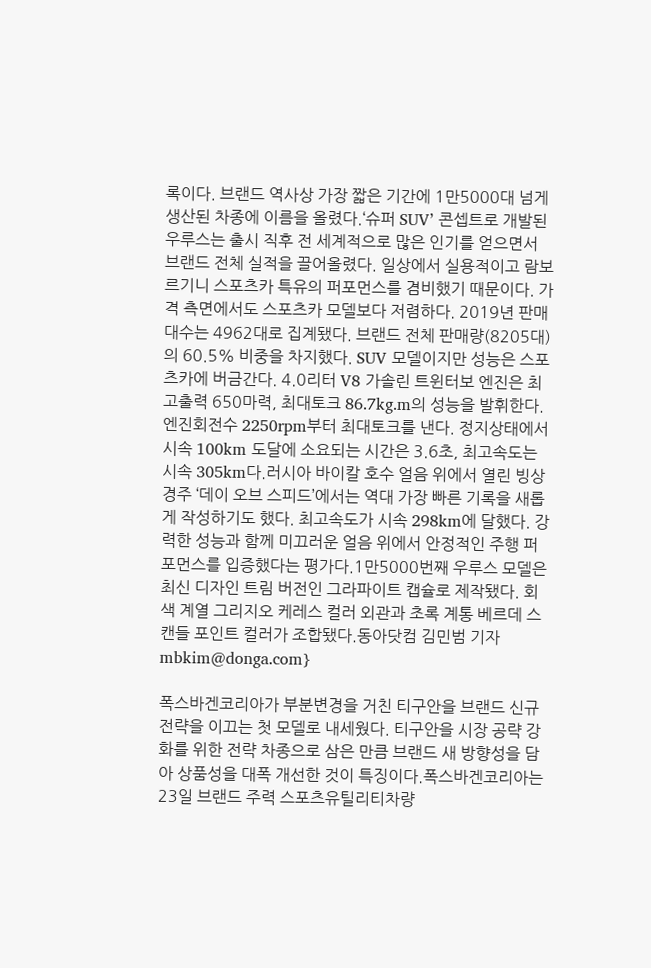록이다. 브랜드 역사상 가장 짧은 기간에 1만5000대 넘게 생산된 차종에 이름을 올렸다.‘슈퍼 SUV’ 콘셉트로 개발된 우루스는 출시 직후 전 세계적으로 많은 인기를 얻으면서 브랜드 전체 실적을 끌어올렸다. 일상에서 실용적이고 람보르기니 스포츠카 특유의 퍼포먼스를 겸비했기 때문이다. 가격 측면에서도 스포츠카 모델보다 저렴하다. 2019년 판매대수는 4962대로 집계됐다. 브랜드 전체 판매량(8205대)의 60.5% 비중을 차지했다. SUV 모델이지만 성능은 스포츠카에 버금간다. 4.0리터 V8 가솔린 트윈터보 엔진은 최고출력 650마력, 최대토크 86.7kg.m의 성능을 발휘한다. 엔진회전수 2250rpm부터 최대토크를 낸다. 정지상태에서 시속 100km 도달에 소요되는 시간은 3.6초, 최고속도는 시속 305km다.러시아 바이칼 호수 얼음 위에서 열린 빙상 경주 ‘데이 오브 스피드’에서는 역대 가장 빠른 기록을 새롭게 작성하기도 했다. 최고속도가 시속 298km에 달했다. 강력한 성능과 함께 미끄러운 얼음 위에서 안정적인 주행 퍼포먼스를 입증했다는 평가다.1만5000번째 우루스 모델은 최신 디자인 트림 버전인 그라파이트 캡슐로 제작됐다. 회색 계열 그리지오 케레스 컬러 외관과 초록 계통 베르데 스캔들 포인트 컬러가 조합됐다.동아닷컴 김민범 기자 mbkim@donga.com}

폭스바겐코리아가 부분변경을 거친 티구안을 브랜드 신규 전략을 이끄는 첫 모델로 내세웠다. 티구안을 시장 공략 강화를 위한 전략 차종으로 삼은 만큼 브랜드 새 방향성을 담아 상품성을 대폭 개선한 것이 특징이다.폭스바겐코리아는 23일 브랜드 주력 스포츠유틸리티차량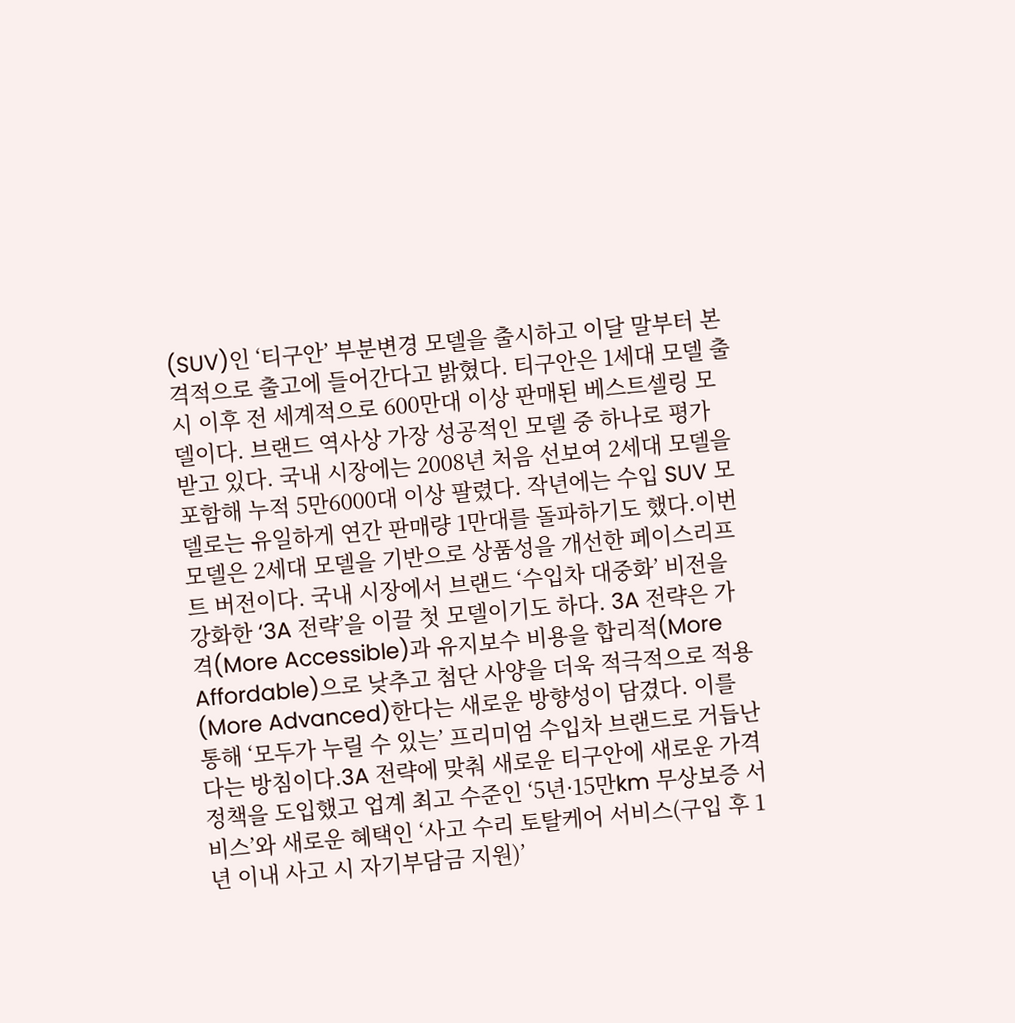(SUV)인 ‘티구안’ 부분변경 모델을 출시하고 이달 말부터 본격적으로 출고에 들어간다고 밝혔다. 티구안은 1세대 모델 출시 이후 전 세계적으로 600만대 이상 판매된 베스트셀링 모델이다. 브랜드 역사상 가장 성공적인 모델 중 하나로 평가 받고 있다. 국내 시장에는 2008년 처음 선보여 2세대 모델을 포함해 누적 5만6000대 이상 팔렸다. 작년에는 수입 SUV 모델로는 유일하게 연간 판매량 1만대를 돌파하기도 했다.이번 모델은 2세대 모델을 기반으로 상품성을 개선한 페이스리프트 버전이다. 국내 시장에서 브랜드 ‘수입차 대중화’ 비전을 강화한 ‘3A 전략’을 이끌 첫 모델이기도 하다. 3A 전략은 가격(More Accessible)과 유지보수 비용을 합리적(More Affordable)으로 낮추고 첨단 사양을 더욱 적극적으로 적용(More Advanced)한다는 새로운 방향성이 담겼다. 이를 통해 ‘모두가 누릴 수 있는’ 프리미엄 수입차 브랜드로 거듭난다는 방침이다.3A 전략에 맞춰 새로운 티구안에 새로운 가격 정책을 도입했고 업계 최고 수준인 ‘5년·15만km 무상보증 서비스’와 새로운 혜택인 ‘사고 수리 토탈케어 서비스(구입 후 1년 이내 사고 시 자기부담금 지원)’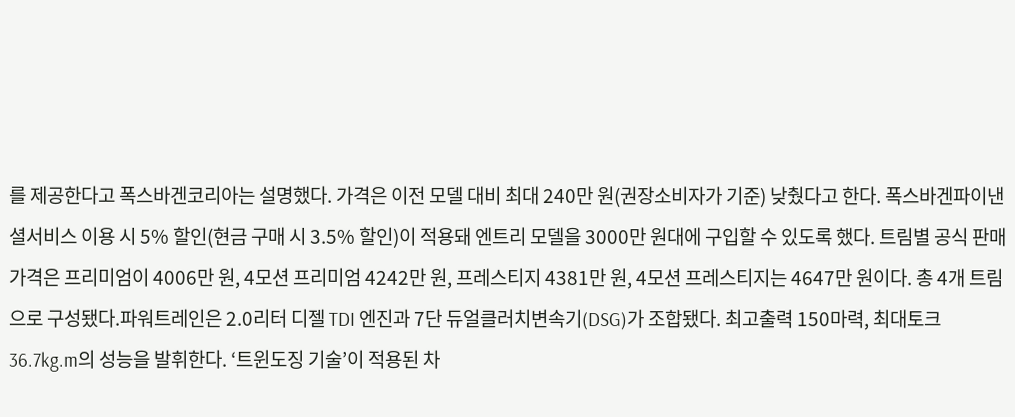를 제공한다고 폭스바겐코리아는 설명했다. 가격은 이전 모델 대비 최대 240만 원(권장소비자가 기준) 낮췄다고 한다. 폭스바겐파이낸셜서비스 이용 시 5% 할인(현금 구매 시 3.5% 할인)이 적용돼 엔트리 모델을 3000만 원대에 구입할 수 있도록 했다. 트림별 공식 판매가격은 프리미엄이 4006만 원, 4모션 프리미엄 4242만 원, 프레스티지 4381만 원, 4모션 프레스티지는 4647만 원이다. 총 4개 트림으로 구성됐다.파워트레인은 2.0리터 디젤 TDI 엔진과 7단 듀얼클러치변속기(DSG)가 조합됐다. 최고출력 150마력, 최대토크 36.7kg.m의 성능을 발휘한다. ‘트윈도징 기술’이 적용된 차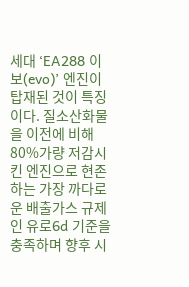세대 ‘EA288 이보(evo)’ 엔진이 탑재된 것이 특징이다. 질소산화물을 이전에 비해 80%가량 저감시킨 엔진으로 현존하는 가장 까다로운 배출가스 규제인 유로6d 기준을 충족하며 향후 시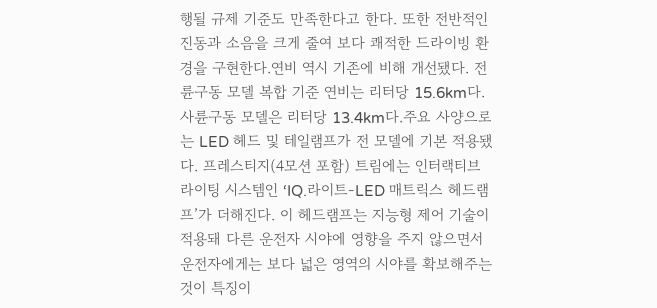행될 규제 기준도 만족한다고 한다. 또한 전반적인 진동과 소음을 크게 줄여 보다 쾌적한 드라이빙 환경을 구현한다.연비 역시 기존에 비해 개선됐다. 전륜구동 모델 복합 기준 연비는 리터당 15.6km다. 사륜구동 모델은 리터당 13.4km다.주요 사양으로는 LED 헤드 및 테일램프가 전 모델에 기본 적용됐다. 프레스티지(4모션 포함) 트림에는 인터랙티브 라이팅 시스템인 ‘IQ.라이트-LED 매트릭스 헤드램프’가 더해진다. 이 헤드램프는 지능형 제어 기술이 적용돼 다른 운전자 시야에 영향을 주지 않으면서 운전자에게는 보다 넓은 영역의 시야를 확보해주는 것이 특징이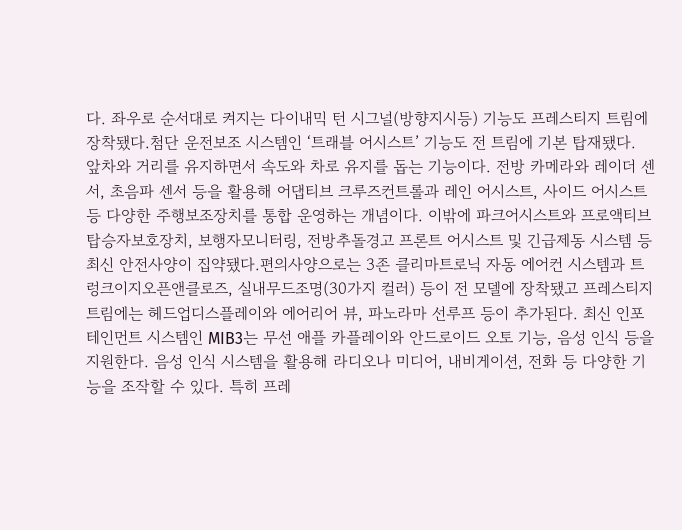다. 좌우로 순서대로 켜지는 다이내믹 턴 시그널(방향지시등) 기능도 프레스티지 트림에 장착됐다.첨단 운전보조 시스템인 ‘트래블 어시스트’ 기능도 전 트림에 기본 탑재됐다. 앞차와 거리를 유지하면서 속도와 차로 유지를 돕는 기능이다. 전방 카메라와 레이더 센서, 초음파 센서 등을 활용해 어댑티브 크루즈컨트롤과 레인 어시스트, 사이드 어시스트 등 다양한 주행보조장치를 통합 운영하는 개념이다. 이밖에 파크어시스트와 프로액티브탑승자보호장치, 보행자모니터링, 전방추돌경고 프론트 어시스트 및 긴급제동 시스템 등 최신 안전사양이 집약됐다.편의사양으로는 3존 클리마트로닉 자동 에어컨 시스템과 트렁크이지오픈앤클로즈, 실내무드조명(30가지 컬러) 등이 전 모델에 장착됐고 프레스티지 트림에는 헤드업디스플레이와 에어리어 뷰, 파노라마 선루프 등이 추가된다. 최신 인포테인먼트 시스템인 MIB3는 무선 애플 카플레이와 안드로이드 오토 기능, 음성 인식 등을 지원한다. 음성 인식 시스템을 활용해 라디오나 미디어, 내비게이션, 전화 등 다양한 기능을 조작할 수 있다. 특히 프레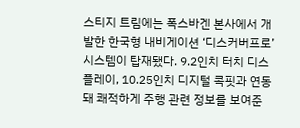스티지 트림에는 폭스바겐 본사에서 개발한 한국형 내비게이션 ‘디스커버프로’ 시스템이 탑재됐다. 9.2인치 터치 디스플레이, 10.25인치 디지털 콕핏과 연동돼 쾌적하게 주행 관련 정보를 보여준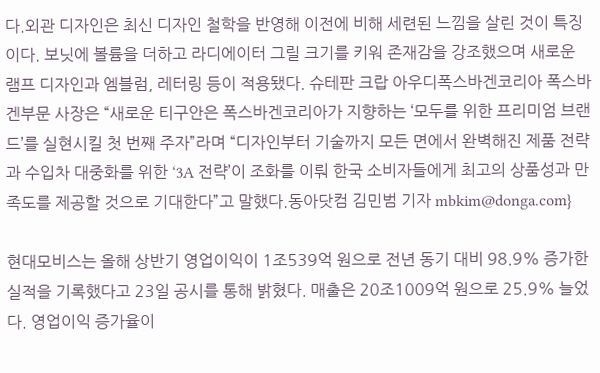다.외관 디자인은 최신 디자인 철학을 반영해 이전에 비해 세련된 느낌을 살린 것이 특징이다. 보닛에 볼륨을 더하고 라디에이터 그릴 크기를 키워 존재감을 강조했으며 새로운 램프 디자인과 엠블럼, 레터링 등이 적용됐다. 슈테판 크랍 아우디폭스바겐코리아 폭스바겐부문 사장은 “새로운 티구안은 폭스바겐코리아가 지향하는 ‘모두를 위한 프리미엄 브랜드’를 실현시킬 첫 번째 주자”라며 “디자인부터 기술까지 모든 면에서 완벽해진 제품 전략과 수입차 대중화를 위한 ‘3A 전략’이 조화를 이뤄 한국 소비자들에게 최고의 상품성과 만족도를 제공할 것으로 기대한다”고 말했다.동아닷컴 김민범 기자 mbkim@donga.com}

현대모비스는 올해 상반기 영업이익이 1조539억 원으로 전년 동기 대비 98.9% 증가한 실적을 기록했다고 23일 공시를 통해 밝혔다. 매출은 20조1009억 원으로 25.9% 늘었다. 영업이익 증가율이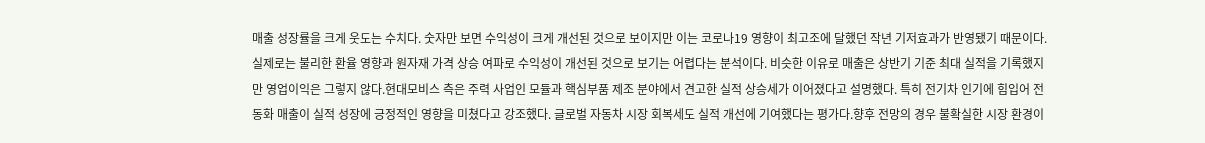매출 성장률을 크게 웃도는 수치다. 숫자만 보면 수익성이 크게 개선된 것으로 보이지만 이는 코로나19 영향이 최고조에 달했던 작년 기저효과가 반영됐기 때문이다. 실제로는 불리한 환율 영향과 원자재 가격 상승 여파로 수익성이 개선된 것으로 보기는 어렵다는 분석이다. 비슷한 이유로 매출은 상반기 기준 최대 실적을 기록했지만 영업이익은 그렇지 않다.현대모비스 측은 주력 사업인 모듈과 핵심부품 제조 분야에서 견고한 실적 상승세가 이어졌다고 설명했다. 특히 전기차 인기에 힘입어 전동화 매출이 실적 성장에 긍정적인 영향을 미쳤다고 강조했다. 글로벌 자동차 시장 회복세도 실적 개선에 기여했다는 평가다.향후 전망의 경우 불확실한 시장 환경이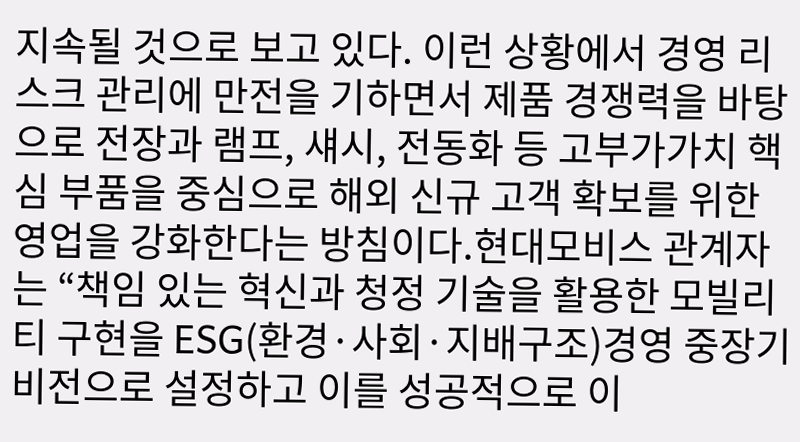지속될 것으로 보고 있다. 이런 상황에서 경영 리스크 관리에 만전을 기하면서 제품 경쟁력을 바탕으로 전장과 램프, 섀시, 전동화 등 고부가가치 핵심 부품을 중심으로 해외 신규 고객 확보를 위한 영업을 강화한다는 방침이다.현대모비스 관계자는 “책임 있는 혁신과 청정 기술을 활용한 모빌리티 구현을 ESG(환경·사회·지배구조)경영 중장기 비전으로 설정하고 이를 성공적으로 이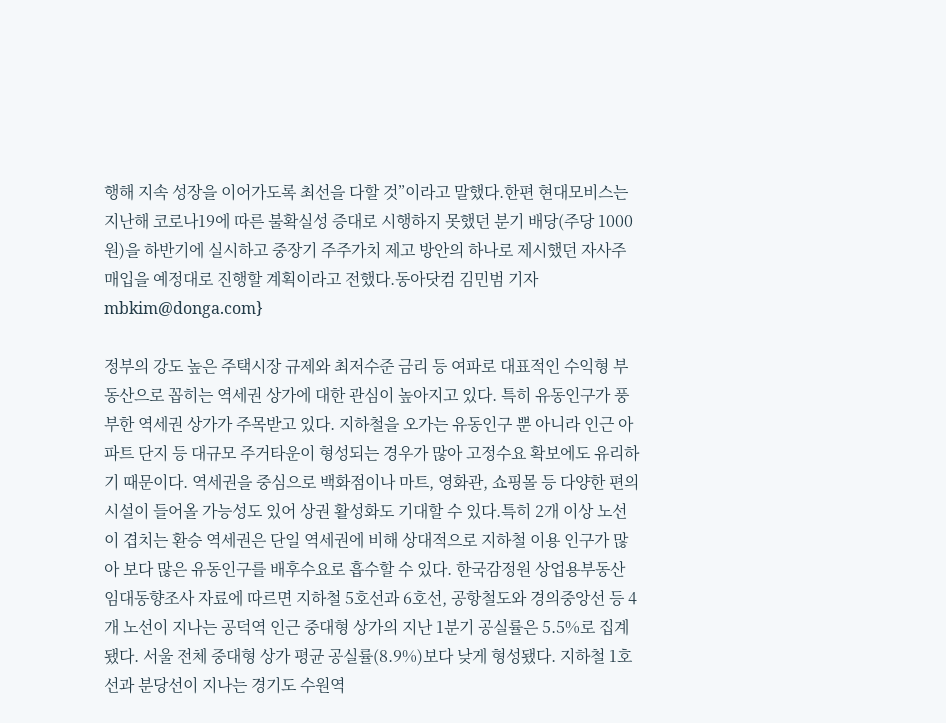행해 지속 성장을 이어가도록 최선을 다할 것”이라고 말했다.한편 현대모비스는 지난해 코로나19에 따른 불확실성 증대로 시행하지 못했던 분기 배당(주당 1000원)을 하반기에 실시하고 중장기 주주가치 제고 방안의 하나로 제시했던 자사주 매입을 예정대로 진행할 계획이라고 전했다.동아닷컴 김민범 기자 mbkim@donga.com}

정부의 강도 높은 주택시장 규제와 최저수준 금리 등 여파로 대표적인 수익형 부동산으로 꼽히는 역세권 상가에 대한 관심이 높아지고 있다. 특히 유동인구가 풍부한 역세권 상가가 주목받고 있다. 지하철을 오가는 유동인구 뿐 아니라 인근 아파트 단지 등 대규모 주거타운이 형성되는 경우가 많아 고정수요 확보에도 유리하기 때문이다. 역세권을 중심으로 백화점이나 마트, 영화관, 쇼핑몰 등 다양한 편의시설이 들어올 가능성도 있어 상권 활성화도 기대할 수 있다.특히 2개 이상 노선이 겹치는 환승 역세권은 단일 역세권에 비해 상대적으로 지하철 이용 인구가 많아 보다 많은 유동인구를 배후수요로 흡수할 수 있다. 한국감정원 상업용부동산 임대동향조사 자료에 따르면 지하철 5호선과 6호선, 공항철도와 경의중앙선 등 4개 노선이 지나는 공덕역 인근 중대형 상가의 지난 1분기 공실률은 5.5%로 집계됐다. 서울 전체 중대형 상가 평균 공실률(8.9%)보다 낮게 형성됐다. 지하철 1호선과 분당선이 지나는 경기도 수원역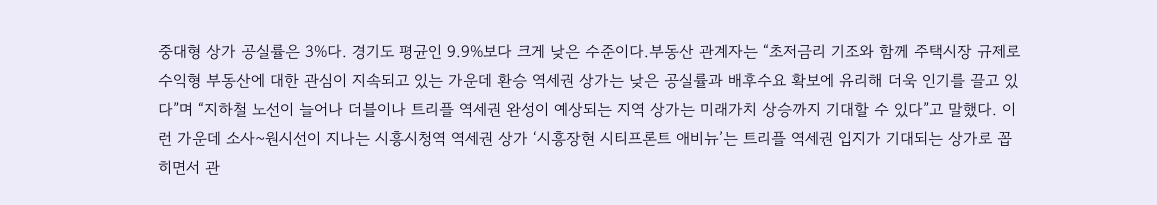중대형 상가 공실률은 3%다. 경기도 평균인 9.9%보다 크게 낮은 수준이다.부동산 관계자는 “초저금리 기조와 함께 주택시장 규제로 수익형 부동산에 대한 관심이 지속되고 있는 가운데 환승 역세권 상가는 낮은 공실률과 배후수요 확보에 유리해 더욱 인기를 끌고 있다”며 “지하철 노선이 늘어나 더블이나 트리플 역세권 완성이 예상되는 지역 상가는 미래가치 상승까지 기대할 수 있다”고 말했다. 이런 가운데 소사~원시선이 지나는 시흥시청역 역세권 상가 ‘시흥장현 시티프론트 애비뉴’는 트리플 역세권 입지가 기대되는 상가로 꼽히면서 관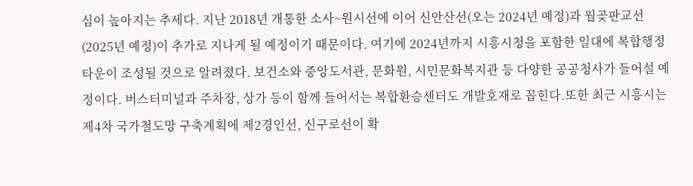심이 높아지는 추세다. 지난 2018년 개통한 소사~원시선에 이어 신안산선(오는 2024년 예정)과 월곶판교선(2025년 예정)이 추가로 지나게 될 예정이기 때문이다. 여기에 2024년까지 시흥시청을 포함한 일대에 복합행정타운이 조성될 것으로 알려졌다. 보건소와 중앙도서관, 문화원, 시민문화복지관 등 다양한 공공청사가 들어설 예정이다. 버스터미널과 주차장, 상가 등이 함께 들어서는 복합환승센터도 개발호재로 꼽힌다.또한 최근 시흥시는 제4차 국가철도망 구축계획에 제2경인선, 신구로선이 확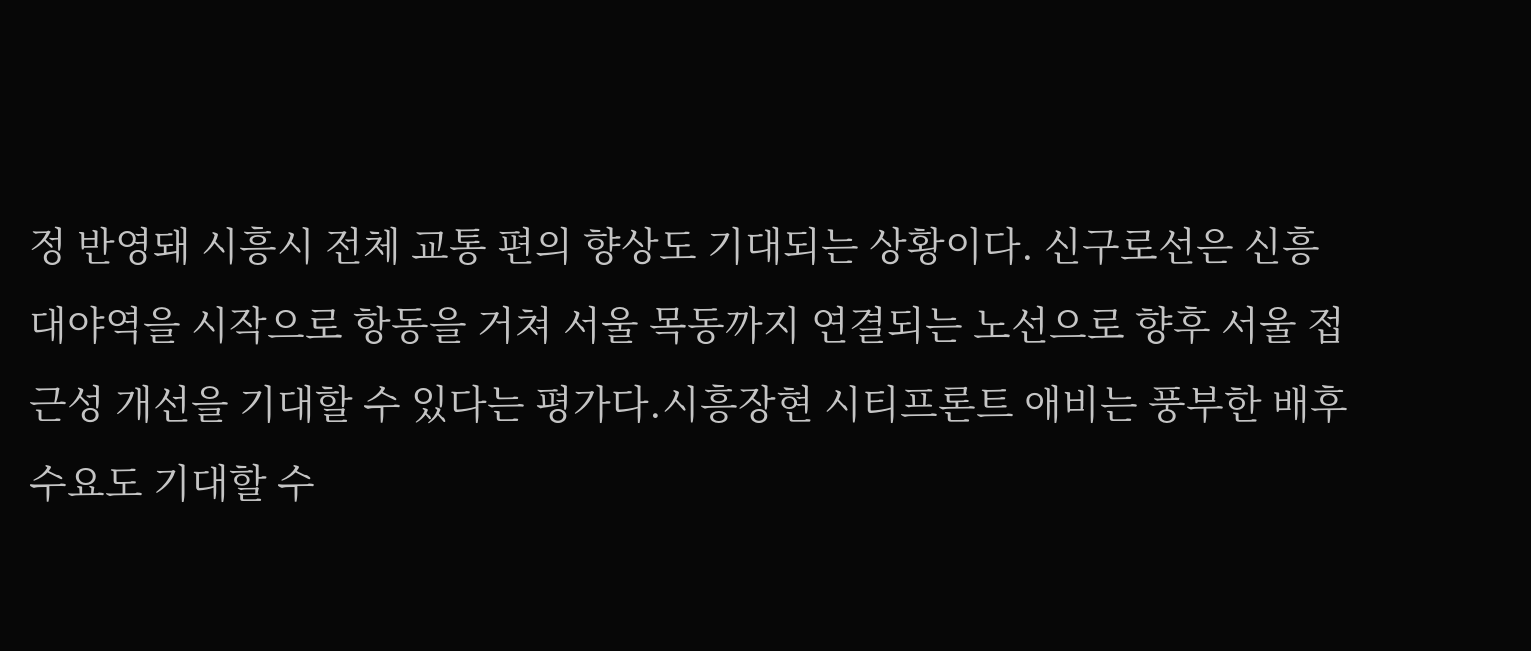정 반영돼 시흥시 전체 교통 편의 향상도 기대되는 상황이다. 신구로선은 신흥대야역을 시작으로 항동을 거쳐 서울 목동까지 연결되는 노선으로 향후 서울 접근성 개선을 기대할 수 있다는 평가다.시흥장현 시티프론트 애비는 풍부한 배후수요도 기대할 수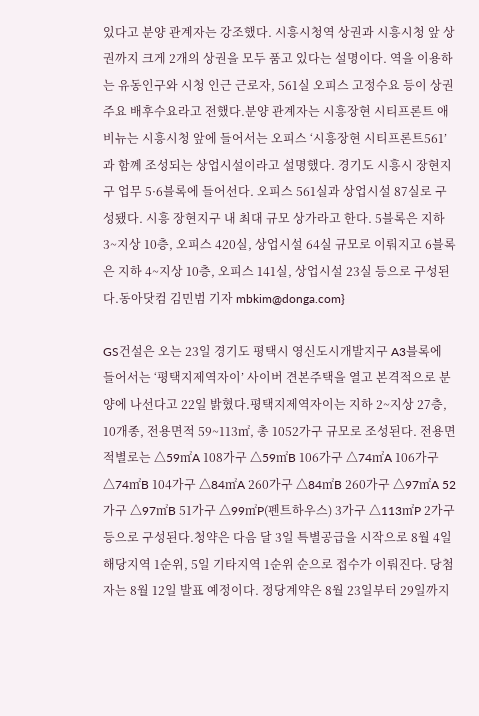있다고 분양 관계자는 강조했다. 시흥시청역 상권과 시흥시청 앞 상권까지 크게 2개의 상권을 모두 품고 있다는 설명이다. 역을 이용하는 유동인구와 시청 인근 근로자, 561실 오피스 고정수요 등이 상권 주요 배후수요라고 전했다.분양 관계자는 시흥장현 시티프론트 애비뉴는 시흥시청 앞에 들어서는 오피스 ‘시흥장현 시티프론트561’과 함꼐 조성되는 상업시설이라고 설명했다. 경기도 시흥시 장현지구 업무 5·6블록에 들어선다. 오피스 561실과 상업시설 87실로 구성됐다. 시흥 장현지구 내 최대 규모 상가라고 한다. 5블록은 지하 3~지상 10층, 오피스 420실, 상업시설 64실 규모로 이뤄지고 6블록은 지하 4~지상 10층, 오피스 141실, 상업시설 23실 등으로 구성된다.동아닷컴 김민범 기자 mbkim@donga.com}

GS건설은 오는 23일 경기도 평택시 영신도시개발지구 A3블록에 들어서는 ‘평택지제역자이’ 사이버 견본주택을 열고 본격적으로 분양에 나선다고 22일 밝혔다.평택지제역자이는 지하 2~지상 27층, 10개종, 전용면적 59~113㎡, 총 1052가구 규모로 조성된다. 전용면적별로는 △59㎡A 108가구 △59㎡B 106가구 △74㎡A 106가구 △74㎡B 104가구 △84㎡A 260가구 △84㎡B 260가구 △97㎡A 52가구 △97㎡B 51가구 △99㎡P(펜트하우스) 3가구 △113㎡P 2가구 등으로 구성된다.청약은 다음 달 3일 특별공급을 시작으로 8월 4일 해당지역 1순위, 5일 기타지역 1순위 순으로 접수가 이뤄진다. 당첨자는 8월 12일 발표 예정이다. 정당계약은 8월 23일부터 29일까지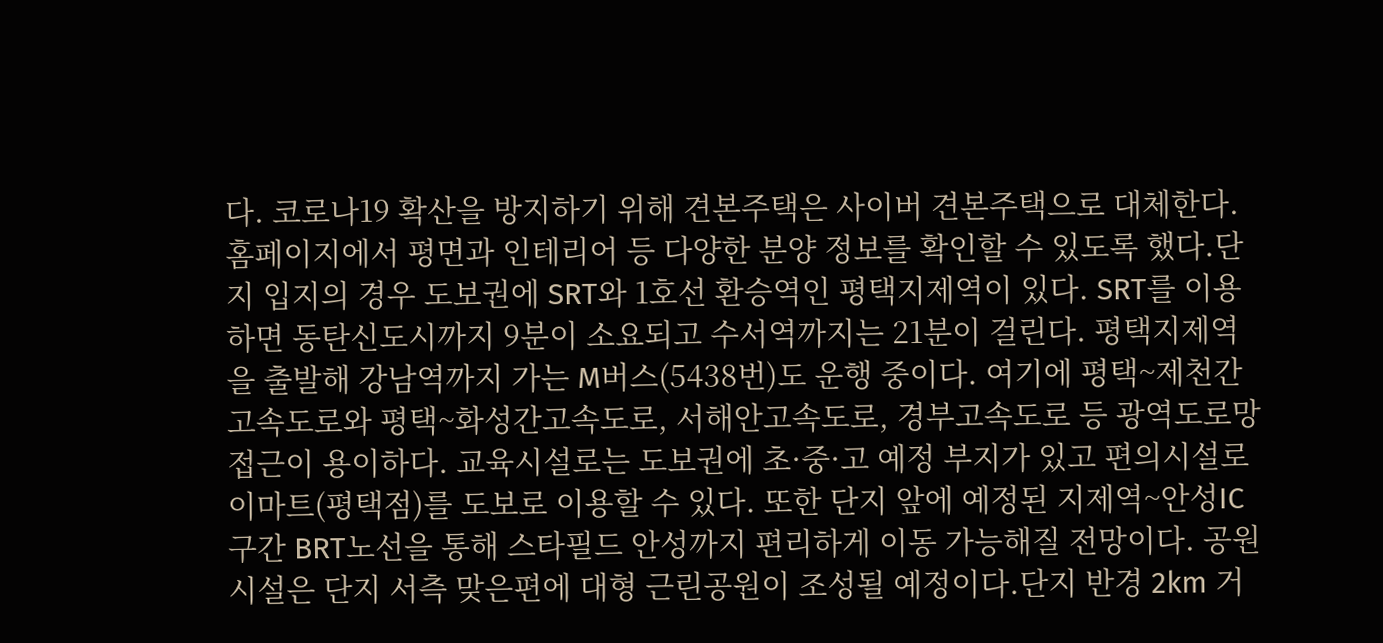다. 코로나19 확산을 방지하기 위해 견본주택은 사이버 견본주택으로 대체한다. 홈페이지에서 평면과 인테리어 등 다양한 분양 정보를 확인할 수 있도록 했다.단지 입지의 경우 도보권에 SRT와 1호선 환승역인 평택지제역이 있다. SRT를 이용하면 동탄신도시까지 9분이 소요되고 수서역까지는 21분이 걸린다. 평택지제역을 출발해 강남역까지 가는 M버스(5438번)도 운행 중이다. 여기에 평택~제천간고속도로와 평택~화성간고속도로, 서해안고속도로, 경부고속도로 등 광역도로망 접근이 용이하다. 교육시설로는 도보권에 초·중·고 예정 부지가 있고 편의시설로 이마트(평택점)를 도보로 이용할 수 있다. 또한 단지 앞에 예정된 지제역~안성IC 구간 BRT노선을 통해 스타필드 안성까지 편리하게 이동 가능해질 전망이다. 공원시설은 단지 서측 맞은편에 대형 근린공원이 조성될 예정이다.단지 반경 2km 거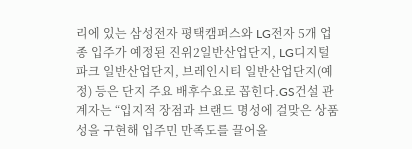리에 있는 삼성전자 평택캠퍼스와 LG전자 5개 업종 입주가 예정된 진위2일반산업단지, LG디지털파크 일반산업단지, 브레인시티 일반산업단지(예정) 등은 단지 주요 배후수요로 꼽힌다.GS건설 관계자는 “입지적 장점과 브랜드 명성에 걸맞은 상품성을 구현해 입주민 만족도를 끌어올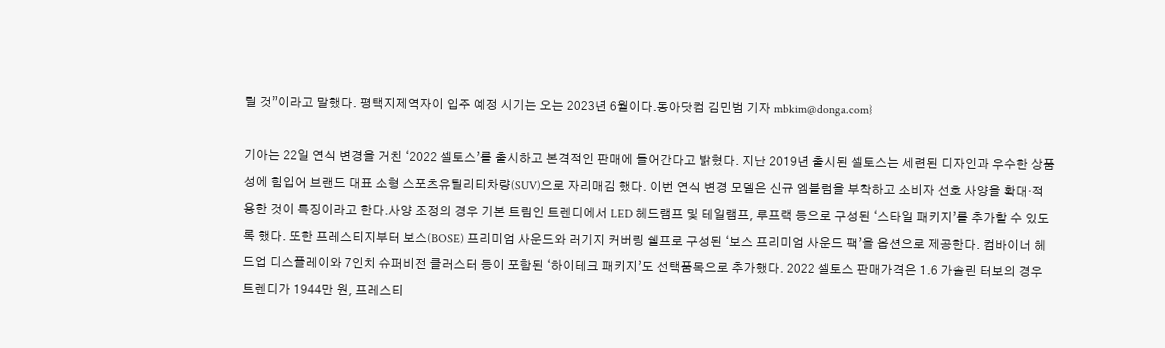릴 것”이라고 말했다. 평택지제역자이 입주 예정 시기는 오는 2023년 6월이다.동아닷컴 김민범 기자 mbkim@donga.com}

기아는 22일 연식 변경을 거친 ‘2022 셀토스’를 출시하고 본격적인 판매에 들어간다고 밝혔다. 지난 2019년 출시된 셀토스는 세련된 디자인과 우수한 상품성에 힘입어 브랜드 대표 소형 스포츠유틸리티차량(SUV)으로 자리매김 했다. 이번 연식 변경 모델은 신규 엠블럼을 부착하고 소비자 선호 사양을 확대·적용한 것이 특징이라고 한다.사양 조정의 경우 기본 트림인 트렌디에서 LED 헤드램프 및 테일램프, 루프랙 등으로 구성된 ‘스타일 패키지’를 추가할 수 있도록 했다. 또한 프레스티지부터 보스(BOSE) 프리미엄 사운드와 러기지 커버링 쉘프로 구성된 ‘보스 프리미엄 사운드 팩’을 옵션으로 제공한다. 컴바이너 헤드업 디스플레이와 7인치 슈퍼비전 클러스터 등이 포함된 ‘하이테크 패키지’도 선택품목으로 추가했다. 2022 셀토스 판매가격은 1.6 가솔린 터보의 경우 트렌디가 1944만 원, 프레스티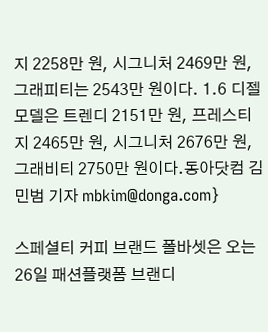지 2258만 원, 시그니처 2469만 원, 그래피티는 2543만 원이다. 1.6 디젤 모델은 트렌디 2151만 원, 프레스티지 2465만 원, 시그니처 2676만 원, 그래비티 2750만 원이다.동아닷컴 김민범 기자 mbkim@donga.com}

스페셜티 커피 브랜드 폴바셋은 오는 26일 패션플랫폼 브랜디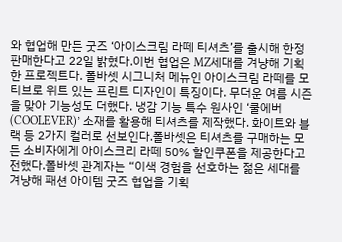와 협업해 만든 굿즈 ‘아이스크림 라떼 티셔츠’를 출시해 한정 판매한다고 22일 밝혔다.이번 협업은 MZ세대를 겨냥해 기획한 프로젝트다. 폴바셋 시그니처 메뉴인 아이스크림 라떼를 모티브로 위트 있는 프린트 디자인이 특징이다. 무더운 여름 시즌을 맞아 기능성도 더했다. 냉감 기능 특수 원사인 ‘쿨에버(COOLEVER)’ 소재를 활용해 티셔츠를 제작했다. 화이트와 블랙 등 2가지 컬러로 선보인다.폴바셋은 티셔츠를 구매하는 모든 소비자에게 아이스크리 라떼 50% 할인쿠폰을 제공한다고 전했다.폴바셋 관계자는 “이색 경험을 선호하는 젊은 세대를 겨냥해 패션 아이템 굿즈 협업을 기획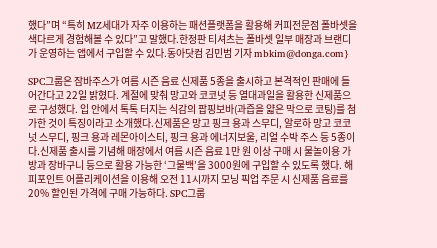했다”며 “특히 MZ세대가 자주 이용하는 패션플랫폼을 활용해 커피전문점 폴바셋을 색다르게 경험해볼 수 있다”고 말했다.한정판 티셔츠는 폴바셋 일부 매장과 브랜디가 운영하는 앱에서 구입할 수 있다.동아닷컴 김민범 기자 mbkim@donga.com}

SPC그룹은 잠바주스가 여름 시즌 음료 신제품 5종을 출시하고 본격적인 판매에 들어간다고 22일 밝혔다. 계절에 맞춰 망고와 코코넛 등 열대과일을 활용한 신제품으로 구성했다. 입 안에서 톡톡 터지는 식감의 팝핑보바(과즙을 얇은 막으로 코팅)를 첨가한 것이 특징이라고 소개했다.신제품은 망고 핑크 용과 스무디, 알로하 망고 코코넛 스무디, 핑크 용과 레몬아이스티, 핑크 용과 에너지보울, 리얼 수박 주스 등 5종이다.신제품 출시를 기념해 매장에서 여름 시즌 음료 1만 원 이상 구매 시 물놀이용 가방과 장바구니 등으로 활용 가능한 ‘그물백’을 3000원에 구입할 수 있도록 했다. 해피포인트 어플리케이션을 이용해 오전 11시까지 모닝 픽업 주문 시 신제품 음료를 20% 할인된 가격에 구매 가능하다. SPC그룹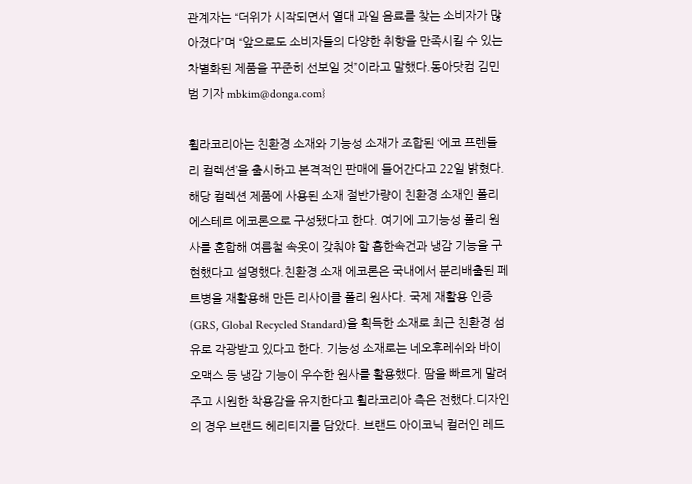관계자는 “더위가 시작되면서 열대 과일 음료를 찾는 소비자가 많아졌다”며 “앞으로도 소비자들의 다양한 취향을 만족시킬 수 있는 차별화된 제품을 꾸준히 선보일 것”이라고 말했다.동아닷컴 김민범 기자 mbkim@donga.com}

휠라코리아는 친환경 소재와 기능성 소재가 조합된 ‘에코 프렌들리 컬렉션’을 출시하고 본격적인 판매에 들어간다고 22일 밝혔다. 해당 컬렉션 제품에 사용된 소재 절반가량이 친환경 소재인 폴리에스테르 에코론으로 구성됐다고 한다. 여기에 고기능성 폴리 원사를 혼합해 여름철 속옷이 갖춰야 할 흡한속건과 냉감 기능을 구현했다고 설명했다.친환경 소재 에코론은 국내에서 분리배출된 페트병을 재활용해 만든 리사이클 폴리 원사다. 국제 재활용 인증(GRS, Global Recycled Standard)을 획득한 소재로 최근 친환경 섬유로 각광받고 있다고 한다. 기능성 소재로는 네오후레쉬와 바이오맥스 등 냉감 기능이 우수한 원사를 활용했다. 땀을 빠르게 말려주고 시원한 착용감을 유지한다고 휠라코리아 측은 전했다.디자인의 경우 브랜드 헤리티지를 담았다. 브랜드 아이코닉 컬러인 레드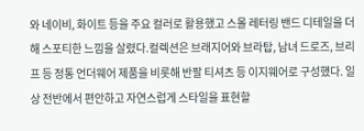와 네이비, 화이트 등을 주요 컬러로 활용했고 스몰 레터링 밴드 디테일을 더해 스포티한 느낌을 살렸다.컬렉션은 브래지어와 브라탑, 남녀 드로즈, 브리프 등 정통 언더웨어 제품을 비롯해 반팔 티셔츠 등 이지웨어로 구성했다. 일상 전반에서 편안하고 자연스럽게 스타일을 표현할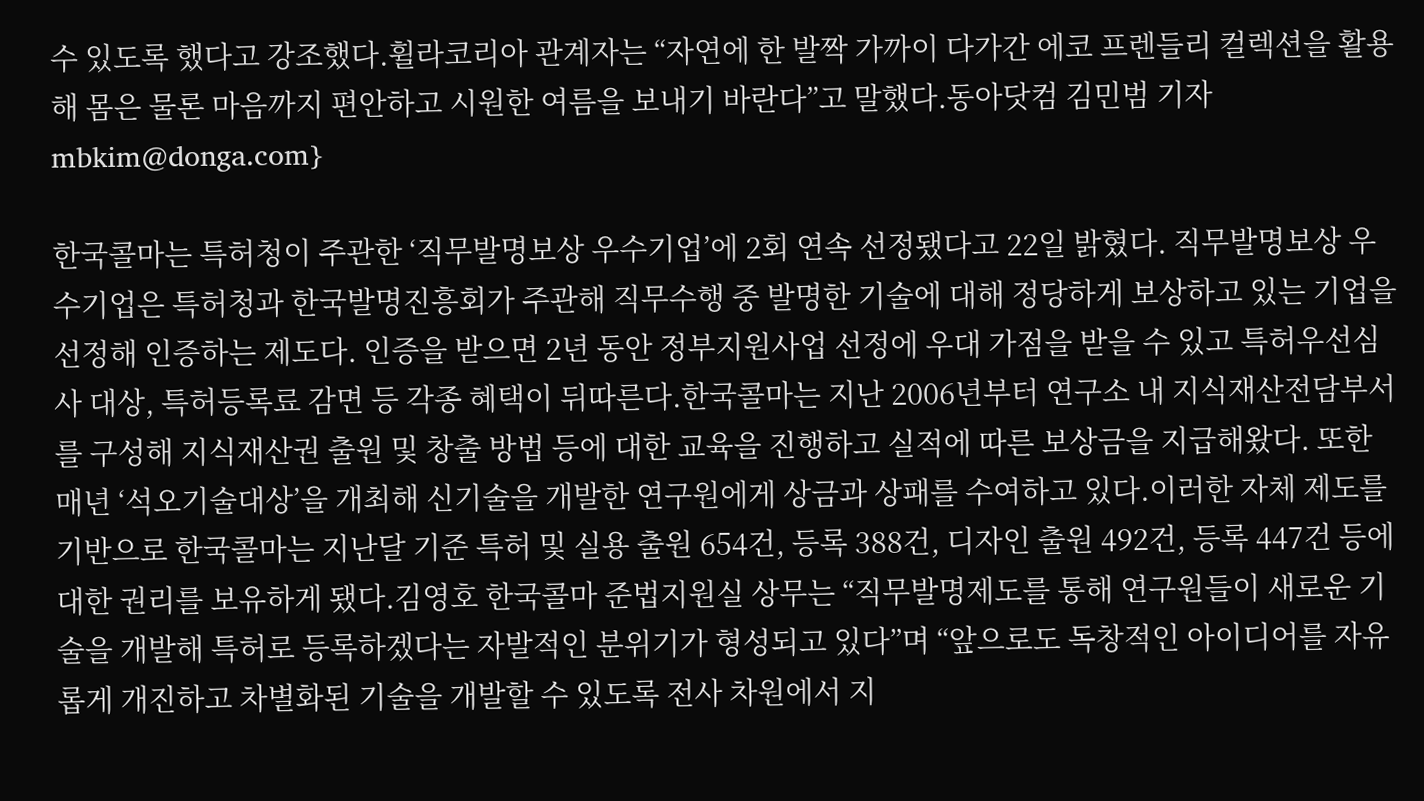수 있도록 했다고 강조했다.휠라코리아 관계자는 “자연에 한 발짝 가까이 다가간 에코 프렌들리 컬렉션을 활용해 몸은 물론 마음까지 편안하고 시원한 여름을 보내기 바란다”고 말했다.동아닷컴 김민범 기자 mbkim@donga.com}

한국콜마는 특허청이 주관한 ‘직무발명보상 우수기업’에 2회 연속 선정됐다고 22일 밝혔다. 직무발명보상 우수기업은 특허청과 한국발명진흥회가 주관해 직무수행 중 발명한 기술에 대해 정당하게 보상하고 있는 기업을 선정해 인증하는 제도다. 인증을 받으면 2년 동안 정부지원사업 선정에 우대 가점을 받을 수 있고 특허우선심사 대상, 특허등록료 감면 등 각종 혜택이 뒤따른다.한국콜마는 지난 2006년부터 연구소 내 지식재산전담부서를 구성해 지식재산권 출원 및 창출 방법 등에 대한 교육을 진행하고 실적에 따른 보상금을 지급해왔다. 또한 매년 ‘석오기술대상’을 개최해 신기술을 개발한 연구원에게 상금과 상패를 수여하고 있다.이러한 자체 제도를 기반으로 한국콜마는 지난달 기준 특허 및 실용 출원 654건, 등록 388건, 디자인 출원 492건, 등록 447건 등에 대한 권리를 보유하게 됐다.김영호 한국콜마 준법지원실 상무는 “직무발명제도를 통해 연구원들이 새로운 기술을 개발해 특허로 등록하겠다는 자발적인 분위기가 형성되고 있다”며 “앞으로도 독창적인 아이디어를 자유롭게 개진하고 차별화된 기술을 개발할 수 있도록 전사 차원에서 지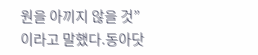원을 아끼지 않을 것”이라고 말했다.동아닷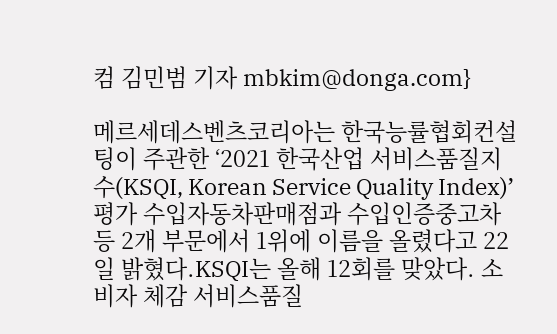컴 김민범 기자 mbkim@donga.com}

메르세데스벤츠코리아는 한국능률협회컨설팅이 주관한 ‘2021 한국산업 서비스품질지수(KSQI, Korean Service Quality Index)’ 평가 수입자동차판매점과 수입인증중고차 등 2개 부문에서 1위에 이름을 올렸다고 22일 밝혔다.KSQI는 올해 12회를 맞았다. 소비자 체감 서비스품질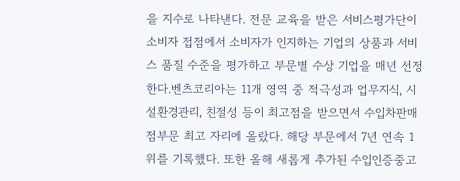을 지수로 나타낸다. 전문 교육을 받은 서비스평가단이 소비자 접점에서 소비자가 인지하는 기업의 상품과 서비스 품질 수준을 평가하고 부문별 수상 기업을 매년 선정한다.벤츠코리아는 11개 영역 중 적극성과 업무지식, 시설환경관리, 친절성 등이 최고점을 받으면서 수입차판매점부문 최고 자리에 올랐다. 해당 부문에서 7년 연속 1위를 기록했다. 또한 올해 새롭게 추가된 수입인증중고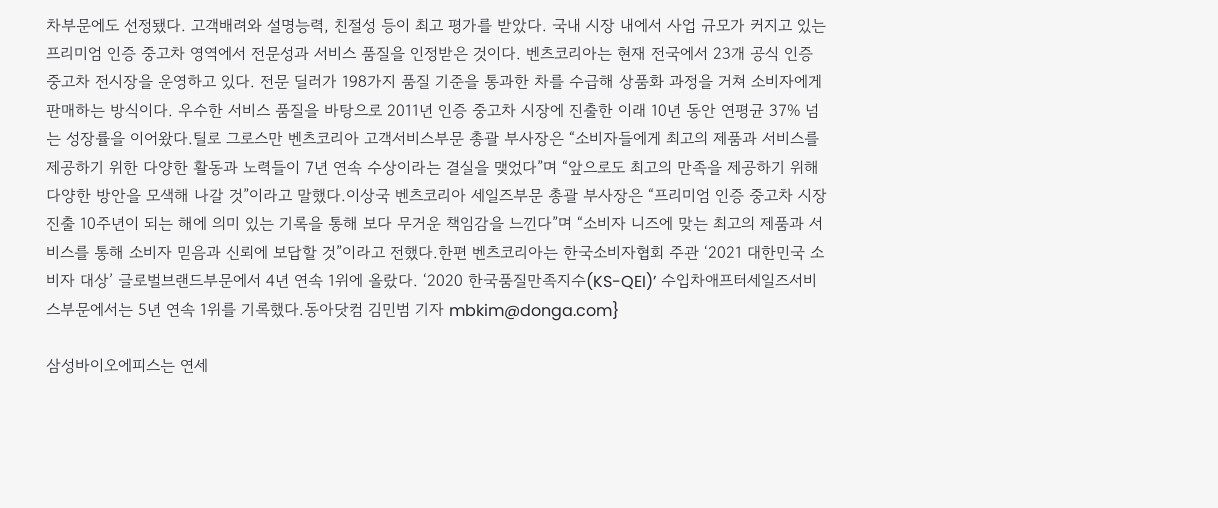차부문에도 선정됐다. 고객배려와 설명능력, 친절성 등이 최고 평가를 받았다. 국내 시장 내에서 사업 규모가 커지고 있는 프리미엄 인증 중고차 영역에서 전문성과 서비스 품질을 인정받은 것이다. 벤츠코리아는 현재 전국에서 23개 공식 인증 중고차 전시장을 운영하고 있다. 전문 딜러가 198가지 품질 기준을 통과한 차를 수급해 상품화 과정을 거쳐 소비자에게 판매하는 방식이다. 우수한 서비스 품질을 바탕으로 2011년 인증 중고차 시장에 진출한 이래 10년 동안 연평균 37% 넘는 성장률을 이어왔다.틸로 그로스만 벤츠코리아 고객서비스부문 총괄 부사장은 “소비자들에게 최고의 제품과 서비스를 제공하기 위한 다양한 활동과 노력들이 7년 연속 수상이라는 결실을 맺었다”며 “앞으로도 최고의 만족을 제공하기 위해 다양한 방안을 모색해 나갈 것”이라고 말했다.이상국 벤츠코리아 세일즈부문 총괄 부사장은 “프리미엄 인증 중고차 시장 진출 10주년이 되는 해에 의미 있는 기록을 통해 보다 무거운 책임감을 느낀다”며 “소비자 니즈에 맞는 최고의 제품과 서비스를 통해 소비자 믿음과 신뢰에 보답할 것”이라고 전했다.한편 벤츠코리아는 한국소비자협회 주관 ‘2021 대한민국 소비자 대상’ 글로벌브랜드부문에서 4년 연속 1위에 올랐다. ‘2020 한국품질만족지수(KS-QEI)’ 수입차애프터세일즈서비스부문에서는 5년 연속 1위를 기록했다.동아닷컴 김민범 기자 mbkim@donga.com}

삼성바이오에피스는 연세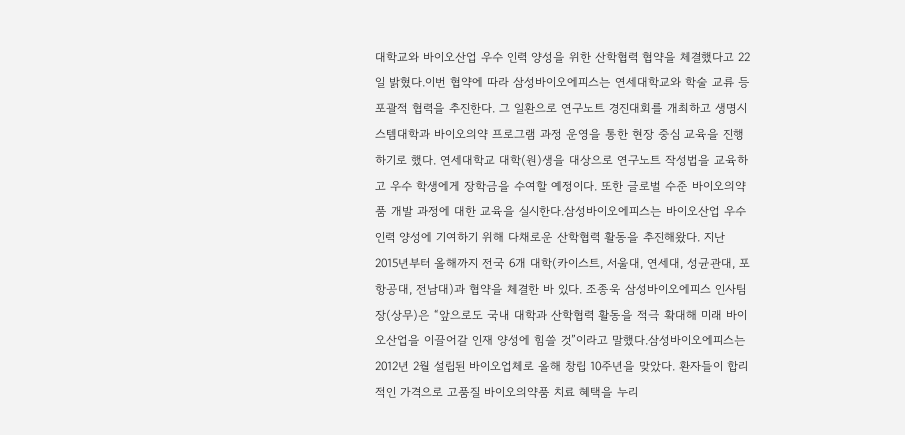대학교와 바이오산업 우수 인력 양성을 위한 산학협력 협약을 체결했다고 22일 밝혔다.이번 협약에 따라 삼성바이오에피스는 연세대학교와 학술 교류 등 포괄적 협력을 추진한다. 그 일환으로 연구노트 경진대회를 개최하고 생명시스템대학과 바이오의약 프로그램 과정 운영을 통한 현장 중심 교육을 진행하기로 했다. 연세대학교 대학(원)생을 대상으로 연구노트 작성법을 교육하고 우수 학생에게 장학금을 수여할 예정이다. 또한 글로벌 수준 바이오의약품 개발 과정에 대한 교육을 실시한다.삼성바이오에피스는 바이오산업 우수 인력 양성에 기여하기 위해 다채로운 산학협력 활동을 추진해왔다. 지난 2015년부터 올해까지 전국 6개 대학(카이스트, 서울대, 연세대, 성균관대, 포항공대, 전남대)과 협약을 체결한 바 있다. 조종욱 삼성바이오에피스 인사팀장(상무)은 “앞으로도 국내 대학과 산학협력 활동을 적극 확대해 미래 바이오산업을 이끌어갈 인재 양성에 힘쓸 것”이라고 말했다.삼성바이오에피스는 2012년 2월 설립된 바이오업체로 올해 창립 10주년을 맞았다. 환자들이 합리적인 가격으로 고품질 바이오의약품 치료 혜택을 누리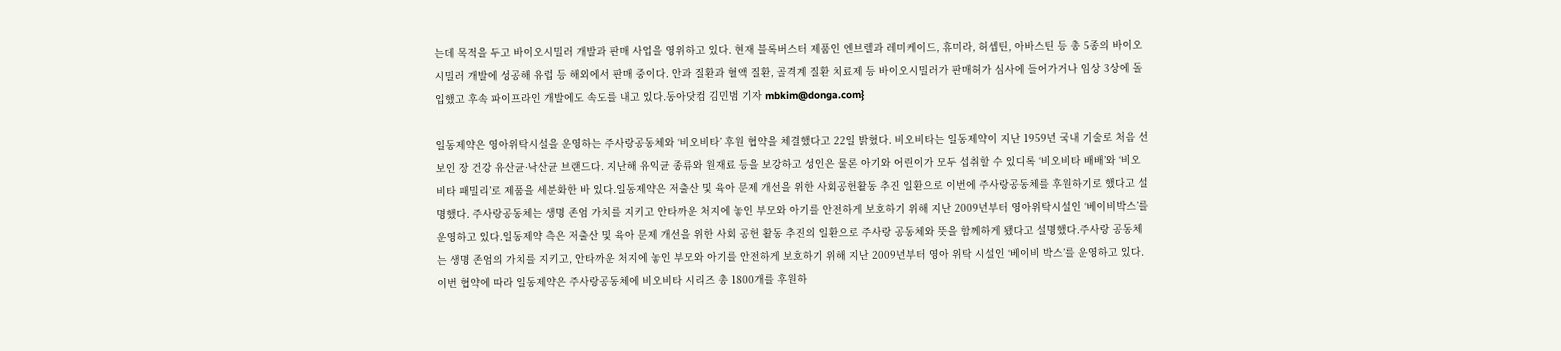는데 목적을 두고 바이오시밀러 개발과 판매 사업을 영위하고 있다. 현재 블록버스터 제품인 엔브렐과 레미케이드, 휴미라, 허셉틴, 아바스틴 등 총 5종의 바이오시밀러 개발에 성공해 유럽 등 해외에서 판매 중이다. 안과 질환과 혈액 질환, 골격계 질환 치료제 등 바이오시밀러가 판매허가 심사에 들어가거나 임상 3상에 돌입했고 후속 파이프라인 개발에도 속도를 내고 있다.동아닷컴 김민범 기자 mbkim@donga.com}

일동제약은 영아위탁시설을 운영하는 주사랑공동체와 ‘비오비타’ 후원 협약을 체결했다고 22일 밝혔다. 비오비타는 일동제약이 지난 1959년 국내 기술로 처음 선보인 장 건강 유산균·낙산균 브랜드다. 지난해 유익균 종류와 원재료 등을 보강하고 성인은 물론 아기와 어린이가 모두 섭취할 수 있디록 ‘비오비타 배배’와 ‘비오비타 패밀리’로 제품을 세분화한 바 있다.일동제약은 저출산 및 육아 문제 개선을 위한 사회공헌활동 추진 일환으로 이번에 주사랑공동체를 후원하기로 했다고 설명했다. 주사랑공동체는 생명 존엄 가치를 지키고 안타까운 처지에 놓인 부모와 아기를 안전하게 보호하기 위해 지난 2009년부터 영아위탁시설인 ‘베이비박스’를 운영하고 있다.일동제약 측은 저출산 및 육아 문제 개선을 위한 사회 공헌 활동 추진의 일환으로 주사랑 공동체와 뜻을 함께하게 됐다고 설명했다.주사랑 공동체는 생명 존엄의 가치를 지키고, 안타까운 처지에 놓인 부모와 아기를 안전하게 보호하기 위해 지난 2009년부터 영아 위탁 시설인 ‘베이비 박스’를 운영하고 있다.이번 협약에 따라 일동제약은 주사랑공동체에 비오비타 시리즈 총 1800개를 후원하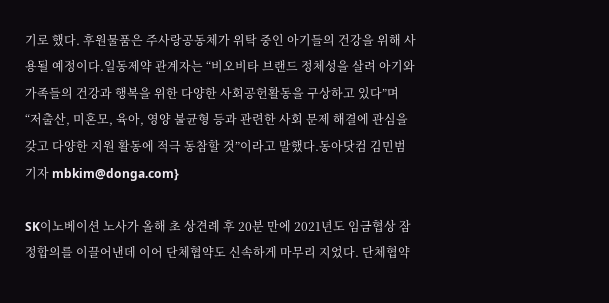기로 했다. 후원물품은 주사랑공동체가 위탁 중인 아기들의 건강을 위해 사용될 예정이다.일동제약 관계자는 “비오비타 브랜드 정체성을 살려 아기와 가족들의 건강과 행복을 위한 다양한 사회공헌활동을 구상하고 있다”며 “저출산, 미혼모, 육아, 영양 불균형 등과 관련한 사회 문제 해결에 관심을 갖고 다양한 지원 활동에 적극 동참할 것”이라고 말했다.동아닷컴 김민범 기자 mbkim@donga.com}

SK이노베이션 노사가 올해 초 상견례 후 20분 만에 2021년도 임금협상 잠정합의를 이끌어낸데 이어 단체협약도 신속하게 마무리 지었다. 단체협약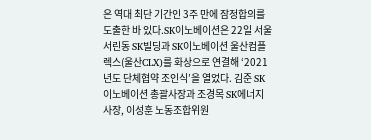은 역대 최단 기간인 3주 만에 잠정합의를 도출한 바 있다.SK이노베이션은 22일 서울 서린동 SK빌딩과 SK이노베이션 울산컴플렉스(울산CLX)를 화상으로 연결해 ‘2021년도 단체협약 조인식’을 열었다. 김준 SK이노베이션 총괄사장과 조경목 SK에너지 사장, 이성훈 노동조합위원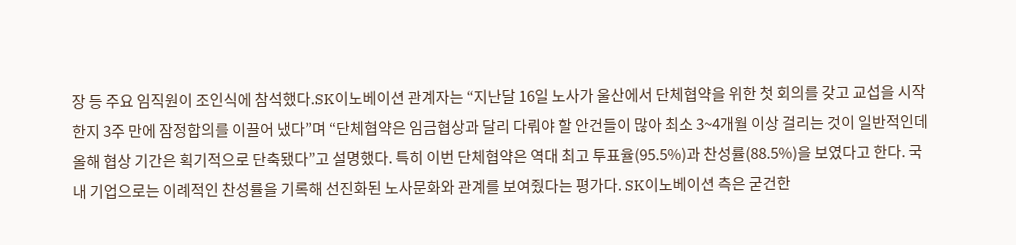장 등 주요 임직원이 조인식에 참석했다.SK이노베이션 관계자는 “지난달 16일 노사가 울산에서 단체협약을 위한 첫 회의를 갖고 교섭을 시작한지 3주 만에 잠정합의를 이끌어 냈다”며 “단체협약은 임금협상과 달리 다뤄야 할 안건들이 많아 최소 3~4개월 이상 걸리는 것이 일반적인데 올해 협상 기간은 획기적으로 단축됐다”고 설명했다. 특히 이번 단체협약은 역대 최고 투표율(95.5%)과 찬성률(88.5%)을 보였다고 한다. 국내 기업으로는 이례적인 찬성률을 기록해 선진화된 노사문화와 관계를 보여줬다는 평가다. SK이노베이션 측은 굳건한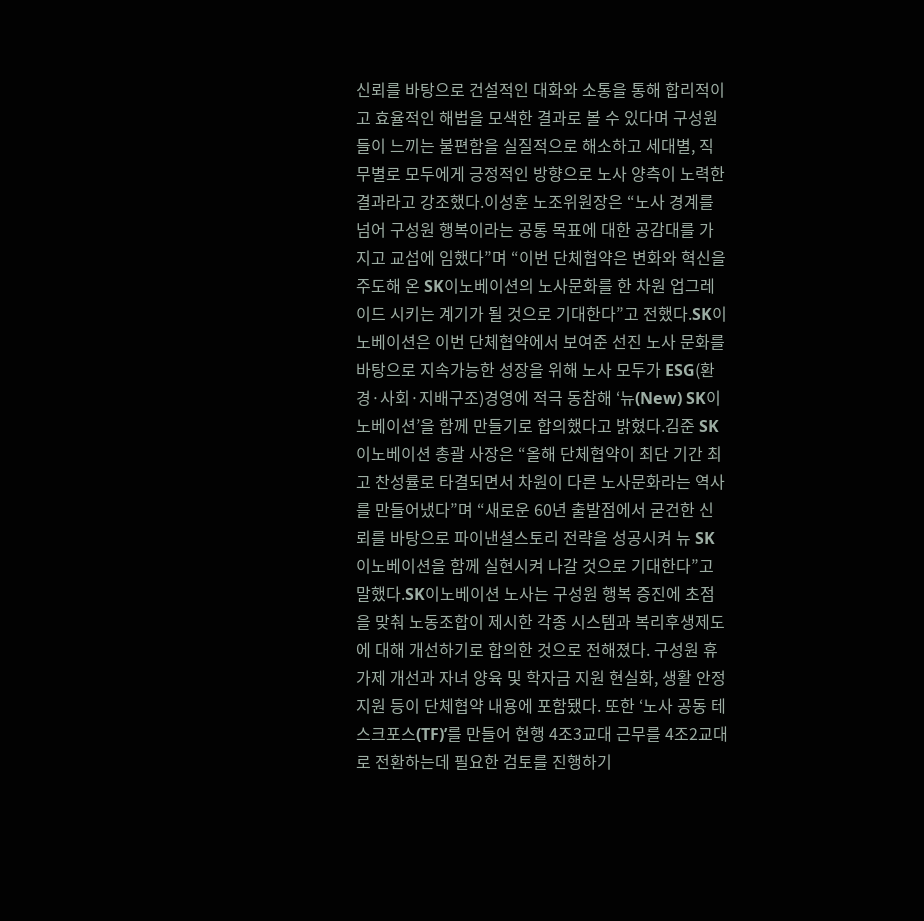신뢰를 바탕으로 건설적인 대화와 소통을 통해 합리적이고 효율적인 해법을 모색한 결과로 볼 수 있다며 구성원들이 느끼는 불편함을 실질적으로 해소하고 세대별, 직무별로 모두에게 긍정적인 방향으로 노사 양측이 노력한 결과라고 강조했다.이성훈 노조위원장은 “노사 경계를 넘어 구성원 행복이라는 공통 목표에 대한 공감대를 가지고 교섭에 임했다”며 “이번 단체협약은 변화와 혁신을 주도해 온 SK이노베이션의 노사문화를 한 차원 업그레이드 시키는 계기가 될 것으로 기대한다”고 전했다.SK이노베이션은 이번 단체협약에서 보여준 선진 노사 문화를 바탕으로 지속가능한 성장을 위해 노사 모두가 ESG(환경·사회·지배구조)경영에 적극 동참해 ‘뉴(New) SK이노베이션’을 함께 만들기로 합의했다고 밝혔다.김준 SK이노베이션 총괄 사장은 “올해 단체협약이 최단 기간 최고 찬성률로 타결되면서 차원이 다른 노사문화라는 역사를 만들어냈다”며 “새로운 60년 출발점에서 굳건한 신뢰를 바탕으로 파이낸셜스토리 전략을 성공시켜 뉴 SK이노베이션을 함께 실현시켜 나갈 것으로 기대한다”고 말했다.SK이노베이션 노사는 구성원 행복 증진에 초점을 맞춰 노동조합이 제시한 각종 시스템과 복리후생제도에 대해 개선하기로 합의한 것으로 전해졌다. 구성원 휴가제 개선과 자녀 양육 및 학자금 지원 현실화, 생활 안정 지원 등이 단체협약 내용에 포함됐다. 또한 ‘노사 공동 테스크포스(TF)’를 만들어 현행 4조3교대 근무를 4조2교대로 전환하는데 필요한 검토를 진행하기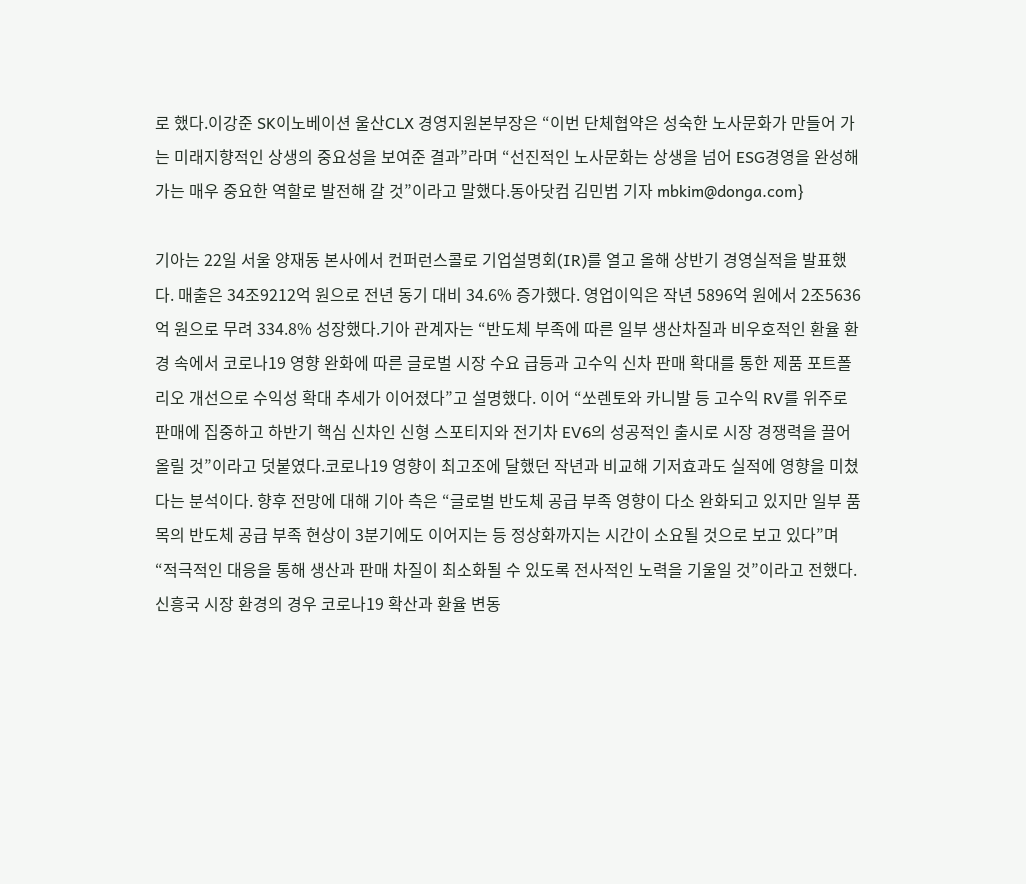로 했다.이강준 SK이노베이션 울산CLX 경영지원본부장은 “이번 단체협약은 성숙한 노사문화가 만들어 가는 미래지향적인 상생의 중요성을 보여준 결과”라며 “선진적인 노사문화는 상생을 넘어 ESG경영을 완성해 가는 매우 중요한 역할로 발전해 갈 것”이라고 말했다.동아닷컴 김민범 기자 mbkim@donga.com}

기아는 22일 서울 양재동 본사에서 컨퍼런스콜로 기업설명회(IR)를 열고 올해 상반기 경영실적을 발표했다. 매출은 34조9212억 원으로 전년 동기 대비 34.6% 증가했다. 영업이익은 작년 5896억 원에서 2조5636억 원으로 무려 334.8% 성장했다.기아 관계자는 “반도체 부족에 따른 일부 생산차질과 비우호적인 환율 환경 속에서 코로나19 영향 완화에 따른 글로벌 시장 수요 급등과 고수익 신차 판매 확대를 통한 제품 포트폴리오 개선으로 수익성 확대 추세가 이어졌다”고 설명했다. 이어 “쏘렌토와 카니발 등 고수익 RV를 위주로 판매에 집중하고 하반기 핵심 신차인 신형 스포티지와 전기차 EV6의 성공적인 출시로 시장 경쟁력을 끌어올릴 것”이라고 덧붙였다.코로나19 영향이 최고조에 달했던 작년과 비교해 기저효과도 실적에 영향을 미쳤다는 분석이다. 향후 전망에 대해 기아 측은 “글로벌 반도체 공급 부족 영향이 다소 완화되고 있지만 일부 품목의 반도체 공급 부족 현상이 3분기에도 이어지는 등 정상화까지는 시간이 소요될 것으로 보고 있다”며 “적극적인 대응을 통해 생산과 판매 차질이 최소화될 수 있도록 전사적인 노력을 기울일 것”이라고 전했다. 신흥국 시장 환경의 경우 코로나19 확산과 환율 변동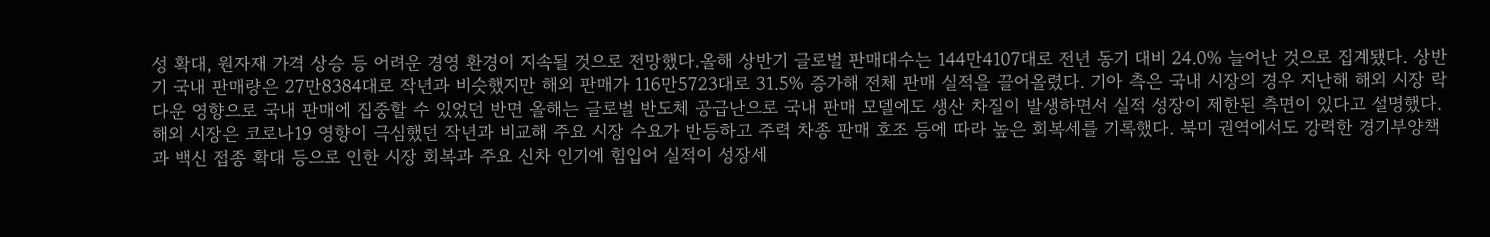성 확대, 원자재 가격 상승 등 어려운 경영 환경이 지속될 것으로 전망했다.올해 상반기 글로벌 판매대수는 144만4107대로 전년 동기 대비 24.0% 늘어난 것으로 집계됐다. 상반기 국내 판매량은 27만8384대로 작년과 비슷했지만 해외 판매가 116만5723대로 31.5% 증가해 전체 판매 실적을 끌어올렸다. 기아 측은 국내 시장의 경우 지난해 해외 시장 락다운 영향으로 국내 판매에 집중할 수 있었던 반면 올해는 글로벌 반도체 공급난으로 국내 판매 모델에도 생산 차질이 발생하면서 실적 성장이 제한된 측면이 있다고 설명했다.해외 시장은 코로나19 영향이 극심했던 작년과 비교해 주요 시장 수요가 반등하고 주력 차종 판매 호조 등에 따라 높은 회복세를 기록했다. 북미 권역에서도 강력한 경기부양책과 백신 접종 확대 등으로 인한 시장 회복과 주요 신차 인기에 힘입어 실적이 성장세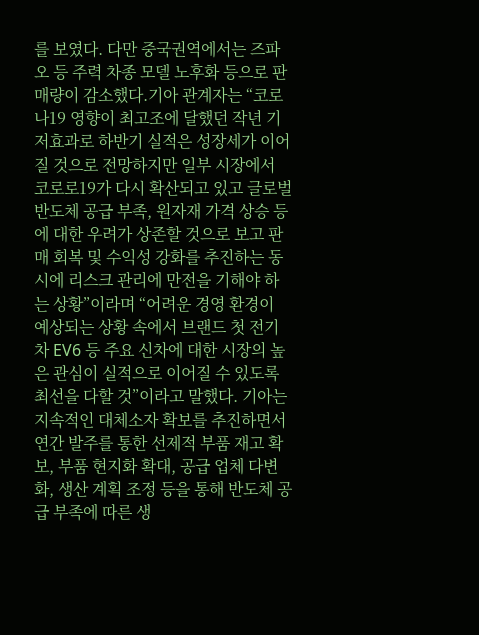를 보였다. 다만 중국권역에서는 즈파오 등 주력 차종 모델 노후화 등으로 판매량이 감소했다.기아 관계자는 “코로나19 영향이 최고조에 달했던 작년 기저효과로 하반기 실적은 성장세가 이어질 것으로 전망하지만 일부 시장에서 코로로19가 다시 확산되고 있고 글로벌 반도체 공급 부족, 원자재 가격 상승 등에 대한 우려가 상존할 것으로 보고 판매 회복 및 수익성 강화를 추진하는 동시에 리스크 관리에 만전을 기해야 하는 상황”이라며 “어려운 경영 환경이 예상되는 상황 속에서 브랜드 첫 전기차 EV6 등 주요 신차에 대한 시장의 높은 관심이 실적으로 이어질 수 있도록 최선을 다할 것”이라고 말했다. 기아는 지속적인 대체소자 확보를 추진하면서 연간 발주를 통한 선제적 부품 재고 확보, 부품 현지화 확대, 공급 업체 다변화, 생산 계획 조정 등을 통해 반도체 공급 부족에 따른 생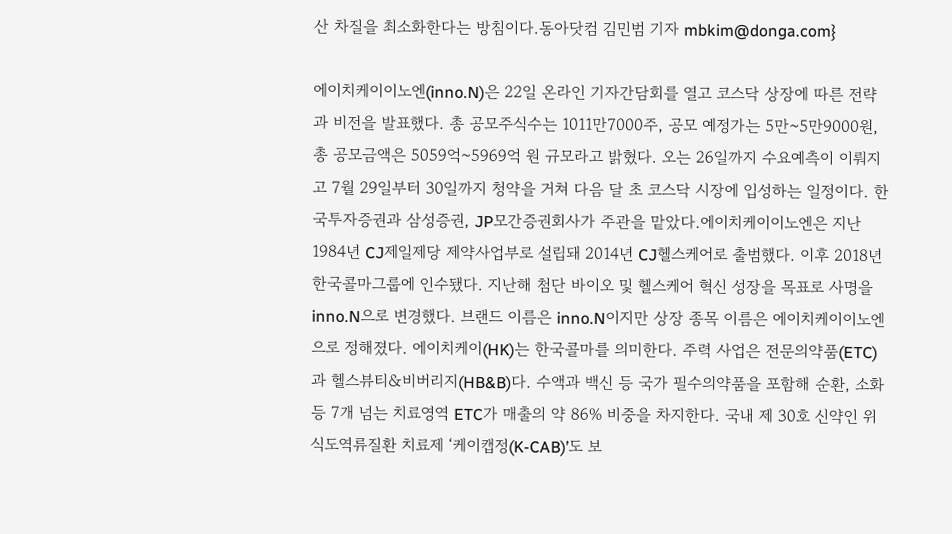산 차질을 최소화한다는 방침이다.동아닷컴 김민범 기자 mbkim@donga.com}

에이치케이이노엔(inno.N)은 22일 온라인 기자간담회를 열고 코스닥 상장에 따른 전략과 비전을 발표했다. 총 공모주식수는 1011만7000주, 공모 예정가는 5만~5만9000원, 총 공모금액은 5059억~5969억 원 규모라고 밝혔다. 오는 26일까지 수요예측이 이뤄지고 7월 29일부터 30일까지 청약을 거쳐 다음 달 초 코스닥 시장에 입성하는 일정이다. 한국투자증권과 삼성증권, JP모간증권회사가 주관을 맡았다.에이치케이이노엔은 지난 1984년 CJ제일제당 제약사업부로 설립돼 2014년 CJ헬스케어로 출범했다. 이후 2018년 한국콜마그룹에 인수됐다. 지난해 첨단 바이오 및 헬스케어 혁신 성장을 목표로 사명을 inno.N으로 변경했다. 브랜드 이름은 inno.N이지만 상장 종목 이름은 에이치케이이노엔으로 정해졌다. 에이치케이(HK)는 한국콜마를 의미한다. 주력 사업은 전문의약품(ETC)과 헬스뷰티&비버리지(HB&B)다. 수액과 백신 등 국가 필수의약품을 포함해 순환, 소화 등 7개 넘는 치료영역 ETC가 매출의 약 86% 비중을 차지한다. 국내 제 30호 신약인 위식도역류질환 치료제 ‘케이캡정(K-CAB)’도 보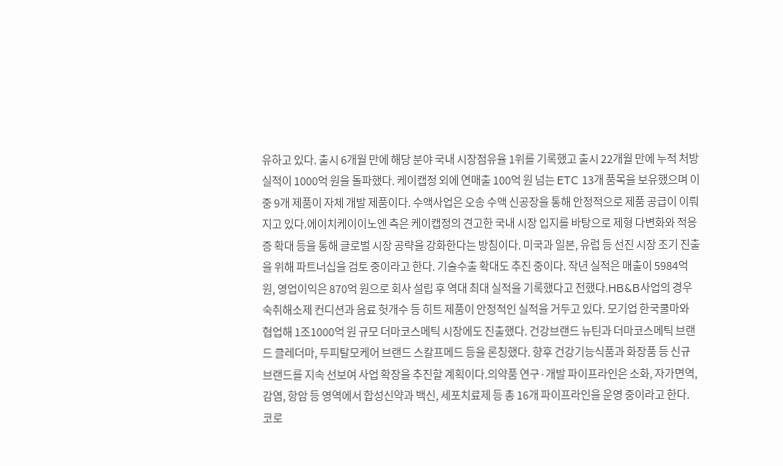유하고 있다. 출시 6개월 만에 해당 분야 국내 시장점유율 1위를 기록했고 출시 22개월 만에 누적 처방 실적이 1000억 원을 돌파했다. 케이캡정 외에 연매출 100억 원 넘는 ETC 13개 품목을 보유했으며 이중 9개 제품이 자체 개발 제품이다. 수액사업은 오송 수액 신공장을 통해 안정적으로 제품 공급이 이뤄지고 있다.에이치케이이노엔 측은 케이캡정의 견고한 국내 시장 입지를 바탕으로 제형 다변화와 적응증 확대 등을 통해 글로벌 시장 공략을 강화한다는 방침이다. 미국과 일본, 유럽 등 선진 시장 조기 진출을 위해 파트너십을 검토 중이라고 한다. 기술수출 확대도 추진 중이다. 작년 실적은 매출이 5984억 원, 영업이익은 870억 원으로 회사 설립 후 역대 최대 실적을 기록했다고 전했다.HB&B사업의 경우 숙취해소제 컨디션과 음료 헛개수 등 히트 제품이 안정적인 실적을 거두고 있다. 모기업 한국쿨마와 협업해 1조1000억 원 규모 더마코스메틱 시장에도 진출했다. 건강브랜드 뉴틴과 더마코스메틱 브랜드 클레더마, 두피탈모케어 브랜드 스칼프메드 등을 론칭했다. 향후 건강기능식품과 화장품 등 신규 브랜드를 지속 선보여 사업 확장을 추진할 계획이다.의약품 연구·개발 파이프라인은 소화, 자가면역, 감염, 항암 등 영역에서 합성신약과 백신, 세포치료제 등 총 16개 파이프라인을 운영 중이라고 한다. 코로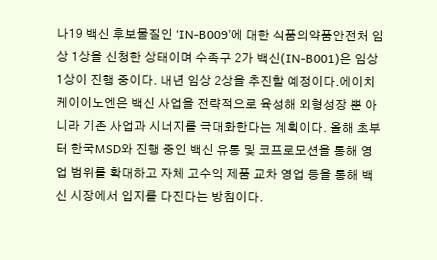나19 백신 후보물질인 ‘IN-B009’에 대한 식품의약품안전처 임상 1상을 신청한 상태이며 수족구 2가 백신(IN-B001)은 임상 1상이 진행 중이다. 내년 임상 2상을 추진할 예정이다.에이치케이이노엔은 백신 사업을 전략적으로 육성해 외형성장 뿐 아니라 기존 사업과 시너지를 극대화한다는 계획이다. 올해 초부터 한국MSD와 진행 중인 백신 유통 및 코프로모션을 통해 영업 범위를 확대하고 자체 고수익 제품 교차 영업 등을 통해 백신 시장에서 입지를 다진다는 방침이다.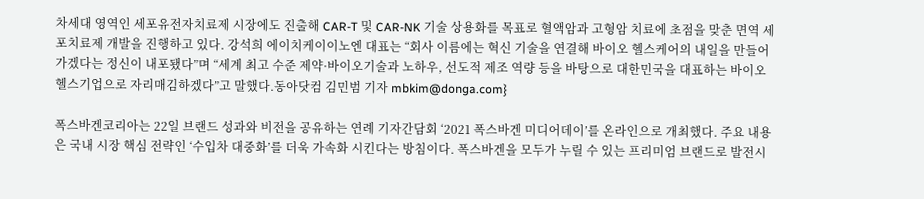차세대 영역인 세포유전자치료제 시장에도 진출해 CAR-T 및 CAR-NK 기술 상용화를 목표로 혈액암과 고형암 치료에 초점을 맞춘 면역 세포치료제 개발을 진행하고 있다. 강석희 에이치케이이노엔 대표는 “회사 이름에는 혁신 기술을 연결해 바이오 헬스케어의 내일을 만들어가겠다는 정신이 내포됐다”며 “세계 최고 수준 제약·바이오기술과 노하우, 선도적 제조 역량 등을 바탕으로 대한민국을 대표하는 바이오헬스기업으로 자리매김하겠다”고 말했다.동아닷컴 김민범 기자 mbkim@donga.com}

폭스바겐코리아는 22일 브랜드 성과와 비전을 공유하는 연례 기자간담회 ‘2021 폭스바겐 미디어데이’를 온라인으로 개최했다. 주요 내용은 국내 시장 핵심 전략인 ‘수입차 대중화’를 더욱 가속화 시킨다는 방침이다. 폭스바겐을 모두가 누릴 수 있는 프리미엄 브랜드로 발전시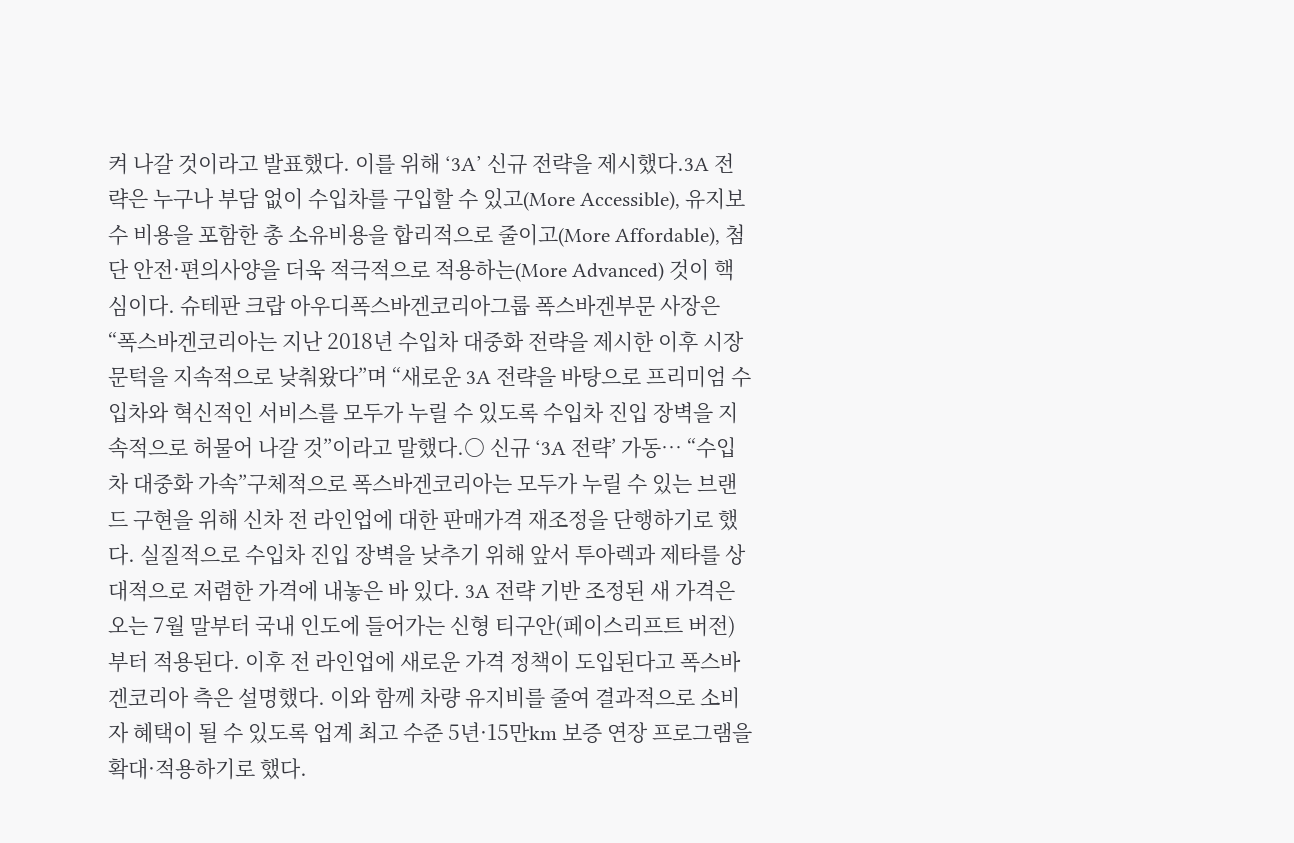켜 나갈 것이라고 발표했다. 이를 위해 ‘3A’ 신규 전략을 제시했다.3A 전략은 누구나 부담 없이 수입차를 구입할 수 있고(More Accessible), 유지보수 비용을 포함한 총 소유비용을 합리적으로 줄이고(More Affordable), 첨단 안전·편의사양을 더욱 적극적으로 적용하는(More Advanced) 것이 핵심이다. 슈테판 크랍 아우디폭스바겐코리아그룹 폭스바겐부문 사장은 “폭스바겐코리아는 지난 2018년 수입차 대중화 전략을 제시한 이후 시장 문턱을 지속적으로 낮춰왔다”며 “새로운 3A 전략을 바탕으로 프리미엄 수입차와 혁신적인 서비스를 모두가 누릴 수 있도록 수입차 진입 장벽을 지속적으로 허물어 나갈 것”이라고 말했다.○ 신규 ‘3A 전략’ 가동… “수입차 대중화 가속”구체적으로 폭스바겐코리아는 모두가 누릴 수 있는 브랜드 구현을 위해 신차 전 라인업에 대한 판매가격 재조정을 단행하기로 했다. 실질적으로 수입차 진입 장벽을 낮추기 위해 앞서 투아렉과 제타를 상대적으로 저렴한 가격에 내놓은 바 있다. 3A 전략 기반 조정된 새 가격은 오는 7월 말부터 국내 인도에 들어가는 신형 티구안(페이스리프트 버전)부터 적용된다. 이후 전 라인업에 새로운 가격 정책이 도입된다고 폭스바겐코리아 측은 설명했다. 이와 함께 차량 유지비를 줄여 결과적으로 소비자 혜택이 될 수 있도록 업계 최고 수준 5년·15만km 보증 연장 프로그램을 확대·적용하기로 했다.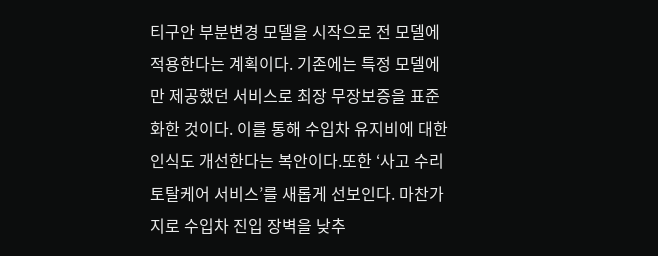티구안 부분변경 모델을 시작으로 전 모델에 적용한다는 계획이다. 기존에는 특정 모델에만 제공했던 서비스로 최장 무장보증을 표준화한 것이다. 이를 통해 수입차 유지비에 대한 인식도 개선한다는 복안이다.또한 ‘사고 수리 토탈케어 서비스’를 새롭게 선보인다. 마찬가지로 수입차 진입 장벽을 낮추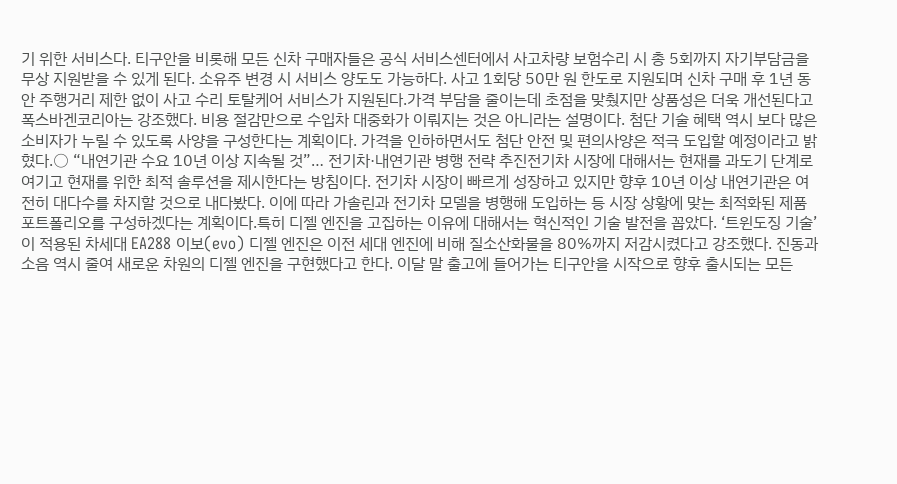기 위한 서비스다. 티구안을 비롯해 모든 신차 구매자들은 공식 서비스센터에서 사고차량 보험수리 시 총 5회까지 자기부담금을 무상 지원받을 수 있게 된다. 소유주 변경 시 서비스 양도도 가능하다. 사고 1회당 50만 원 한도로 지원되며 신차 구매 후 1년 동안 주행거리 제한 없이 사고 수리 토탈케어 서비스가 지원된다.가격 부담을 줄이는데 초점을 맞췄지만 상품성은 더욱 개선된다고 폭스바겐코리아는 강조했다. 비용 절감만으로 수입차 대중화가 이뤄지는 것은 아니라는 설명이다. 첨단 기술 혜택 역시 보다 많은 소비자가 누릴 수 있도록 사양을 구성한다는 계획이다. 가격을 인하하면서도 첨단 안전 및 편의사양은 적극 도입할 예정이라고 밝혔다.○ “내연기관 수요 10년 이상 지속될 것”… 전기차·내연기관 병행 전략 추진전기차 시장에 대해서는 현재를 과도기 단계로 여기고 현재를 위한 최적 솔루션을 제시한다는 방침이다. 전기차 시장이 빠르게 성장하고 있지만 향후 10년 이상 내연기관은 여전히 대다수를 차지할 것으로 내다봤다. 이에 따라 가솔린과 전기차 모델을 병행해 도입하는 등 시장 상황에 맞는 최적화된 제품 포트폴리오를 구성하겠다는 계획이다.특히 디젤 엔진을 고집하는 이유에 대해서는 혁신적인 기술 발전을 꼽았다. ‘트윈도징 기술’이 적용된 차세대 EA288 이보(evo) 디젤 엔진은 이전 세대 엔진에 비해 질소산화물을 80%까지 저감시켰다고 강조했다. 진동과 소음 역시 줄여 새로운 차원의 디젤 엔진을 구현했다고 한다. 이달 말 출고에 들어가는 티구안을 시작으로 향후 출시되는 모든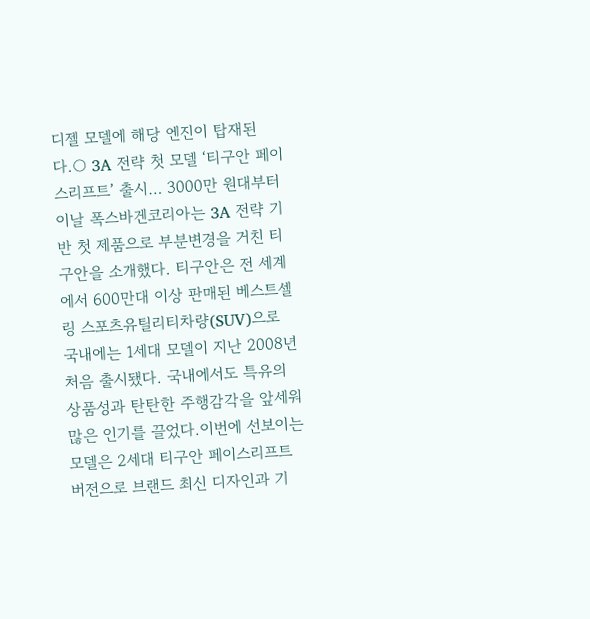디젤 모델에 해당 엔진이 탑재된다.○ 3A 전략 첫 모델 ‘티구안 페이스리프트’ 출시… 3000만 원대부터이날 폭스바겐코리아는 3A 전략 기반 첫 제품으로 부분변경을 거친 티구안을 소개했다. 티구안은 전 세계에서 600만대 이상 판매된 베스트셀링 스포츠유틸리티차량(SUV)으로 국내에는 1세대 모델이 지난 2008년 처음 출시됐다. 국내에서도 특유의 상품성과 탄탄한 주행감각을 앞세워 많은 인기를 끌었다.이번에 선보이는 모델은 2세대 티구안 페이스리프트 버전으로 브랜드 최신 디자인과 기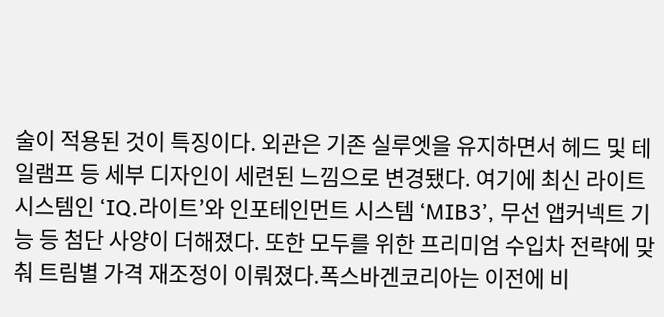술이 적용된 것이 특징이다. 외관은 기존 실루엣을 유지하면서 헤드 및 테일램프 등 세부 디자인이 세련된 느낌으로 변경됐다. 여기에 최신 라이트 시스템인 ‘IQ.라이트’와 인포테인먼트 시스템 ‘MIB3’, 무선 앱커넥트 기능 등 첨단 사양이 더해졌다. 또한 모두를 위한 프리미엄 수입차 전략에 맞춰 트림별 가격 재조정이 이뤄졌다.폭스바겐코리아는 이전에 비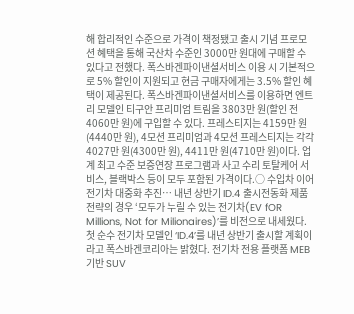해 합리적인 수준으로 가격이 책정됐고 출시 기념 프로모션 혜택을 통해 국산차 수준인 3000만 원대에 구매할 수 있다고 전했다. 폭스바겐파이낸셜서비스 이용 시 기본적으로 5% 할인이 지원되고 현금 구매자에게는 3.5% 할인 혜택이 제공된다. 폭스바겐파이낸셜서비스를 이용하면 엔트리 모델인 티구안 프리미엄 트림을 3803만 원(할인 전 4060만 원)에 구입할 수 있다. 프레스티지는 4159만 원(4440만 원), 4모션 프리미엄과 4모션 프레스티지는 각각 4027만 원(4300만 원), 4411만 원(4710만 원)이다. 업계 최고 수준 보증연장 프로그램과 사고 수리 토탈케어 서비스, 블랙박스 등이 모두 포함된 가격이다.○ 수입차 이어 전기차 대중화 추진… 내년 상반기 ID.4 출시전동화 제품 전략의 경우 ‘모두가 누릴 수 있는 전기차(EV fOR Millions, Not for Milionaires)’를 비전으로 내세웠다. 첫 순수 전기차 모델인 ‘ID.4’를 내년 상반기 출시할 계획이라고 폭스바겐코리아는 밝혔다. 전기차 전용 플랫폼 MEB 기반 SUV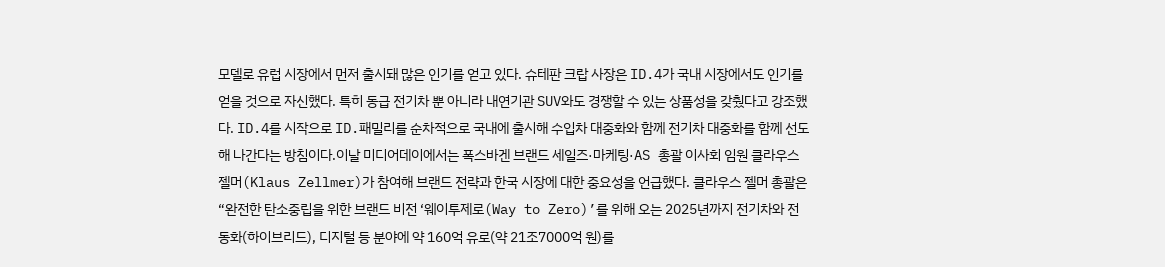모델로 유럽 시장에서 먼저 출시돼 많은 인기를 얻고 있다. 슈테판 크랍 사장은 ID.4가 국내 시장에서도 인기를 얻을 것으로 자신했다. 특히 동급 전기차 뿐 아니라 내연기관 SUV와도 경쟁할 수 있는 상품성을 갖췄다고 강조했다. ID.4를 시작으로 ID.패밀리를 순차적으로 국내에 출시해 수입차 대중화와 함께 전기차 대중화를 함께 선도해 나간다는 방침이다.이날 미디어데이에서는 폭스바겐 브랜드 세일즈·마케팅·AS 총괄 이사회 임원 클라우스 젤머(Klaus Zellmer)가 참여해 브랜드 전략과 한국 시장에 대한 중요성을 언급했다. 클라우스 젤머 총괄은 “완전한 탄소중립을 위한 브랜드 비전 ‘웨이투제로(Way to Zero)’를 위해 오는 2025년까지 전기차와 전동화(하이브리드), 디지털 등 분야에 약 160억 유로(약 21조7000억 원)를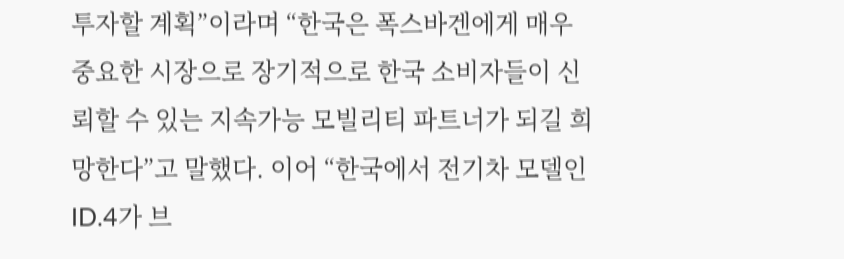투자할 계획”이라며 “한국은 폭스바겐에게 매우 중요한 시장으로 장기적으로 한국 소비자들이 신뢰할 수 있는 지속가능 모빌리티 파트너가 되길 희망한다”고 말했다. 이어 “한국에서 전기차 모델인 ID.4가 브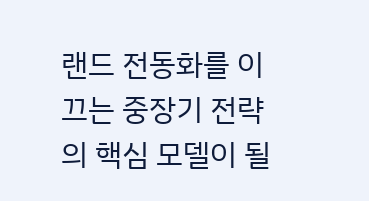랜드 전동화를 이끄는 중장기 전략의 핵심 모델이 될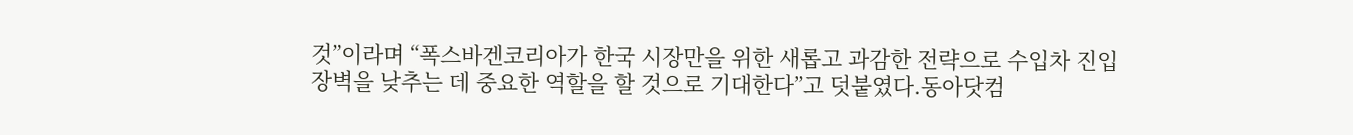것”이라며 “폭스바겐코리아가 한국 시장만을 위한 새롭고 과감한 전략으로 수입차 진입 장벽을 낮추는 데 중요한 역할을 할 것으로 기대한다”고 덧붙였다.동아닷컴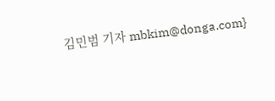김민범 기자 mbkim@donga.com}